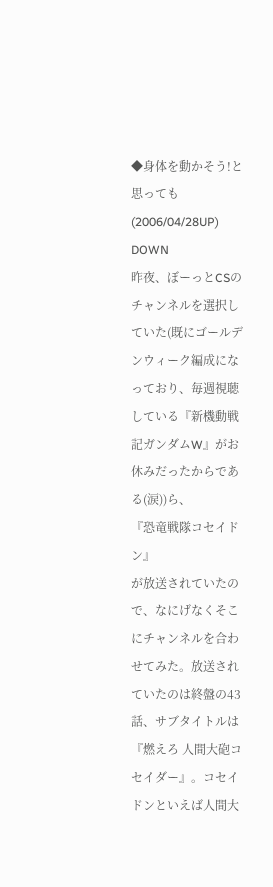◆身体を動かそう!と思っても(2006/04/28UP) DOWN
昨夜、ぼーっとCSのチャンネルを選択していた(既にゴールデンウィーク編成になっており、毎週視聴している『新機動戦記ガンダムW』がお休みだったからである(涙))ら、
『恐竜戦隊コセイドン』
が放送されていたので、なにげなくそこにチャンネルを合わせてみた。放送されていたのは終盤の43話、サブタイトルは
『燃えろ 人間大砲コセイダー』。コセイドンといえば人間大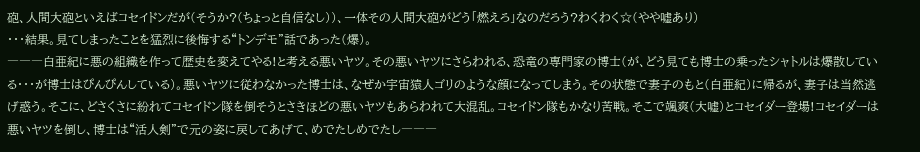砲、人間大砲といえばコセイドンだが(そうか?(ちょっと自信なし))、一体その人間大砲がどう「燃えろ」なのだろう?わくわく☆(やや嘘あり)
・・・結果。見てしまったことを猛烈に後悔する“トンデモ”話であった(爆)。
―――白亜紀に悪の組織を作って歴史を変えてやる!と考える悪いヤツ。その悪いヤツにさらわれる、恐竜の専門家の博士(が、どう見ても博士の乗ったシャトルは爆散している・・・が博士はぴんぴんしている)。悪いヤツに従わなかった博士は、なぜか宇宙猿人ゴリのような顔になってしまう。その状態で妻子のもと(白亜紀)に帰るが、妻子は当然逃げ惑う。そこに、どさくさに紛れてコセイドン隊を倒そうとさきほどの悪いヤツもあらわれて大混乱。コセイドン隊もかなり苦戦。そこで颯爽(大嘘)とコセイダー登場!コセイダーは悪いヤツを倒し、博士は“活人剣”で元の姿に戻してあげて、めでたしめでたし―――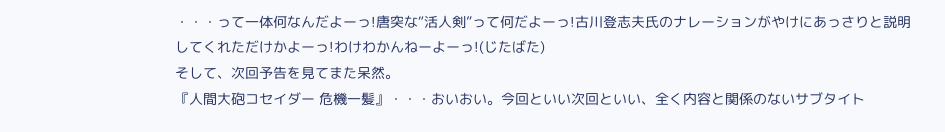・・・って一体何なんだよーっ!唐突な“活人剣”って何だよーっ!古川登志夫氏のナレーションがやけにあっさりと説明してくれただけかよーっ!わけわかんねーよーっ!(じたばた)
そして、次回予告を見てまた呆然。
『人間大砲コセイダー 危機一髪』・・・おいおい。今回といい次回といい、全く内容と関係のないサブタイト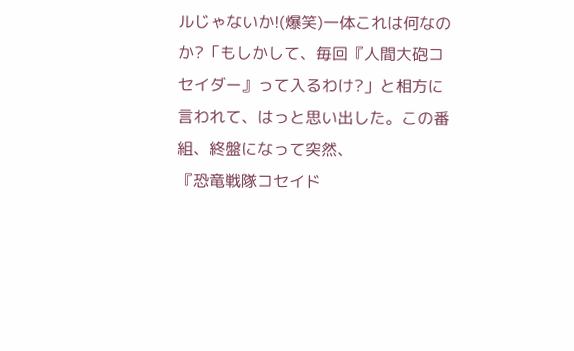ルじゃないか!(爆笑)一体これは何なのか?「もしかして、毎回『人間大砲コセイダー』って入るわけ?」と相方に言われて、はっと思い出した。この番組、終盤になって突然、
『恐竜戦隊コセイド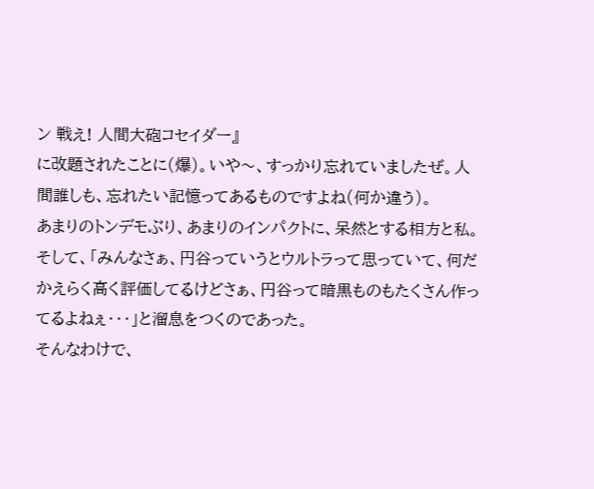ン 戦え! 人間大砲コセイダー』
に改題されたことに(爆)。いや〜、すっかり忘れていましたぜ。人間誰しも、忘れたい記憶ってあるものですよね(何か違う)。
あまりのトンデモぶり、あまりのインパクトに、呆然とする相方と私。そして、「みんなさぁ、円谷っていうとウルトラって思っていて、何だかえらく高く評価してるけどさぁ、円谷って暗黒ものもたくさん作ってるよねぇ・・・」と溜息をつくのであった。
そんなわけで、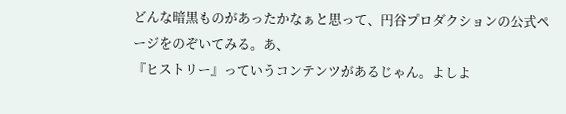どんな暗黒ものがあったかなぁと思って、円谷プロダクションの公式ページをのぞいてみる。あ、
『ヒストリー』っていうコンテンツがあるじゃん。よしよ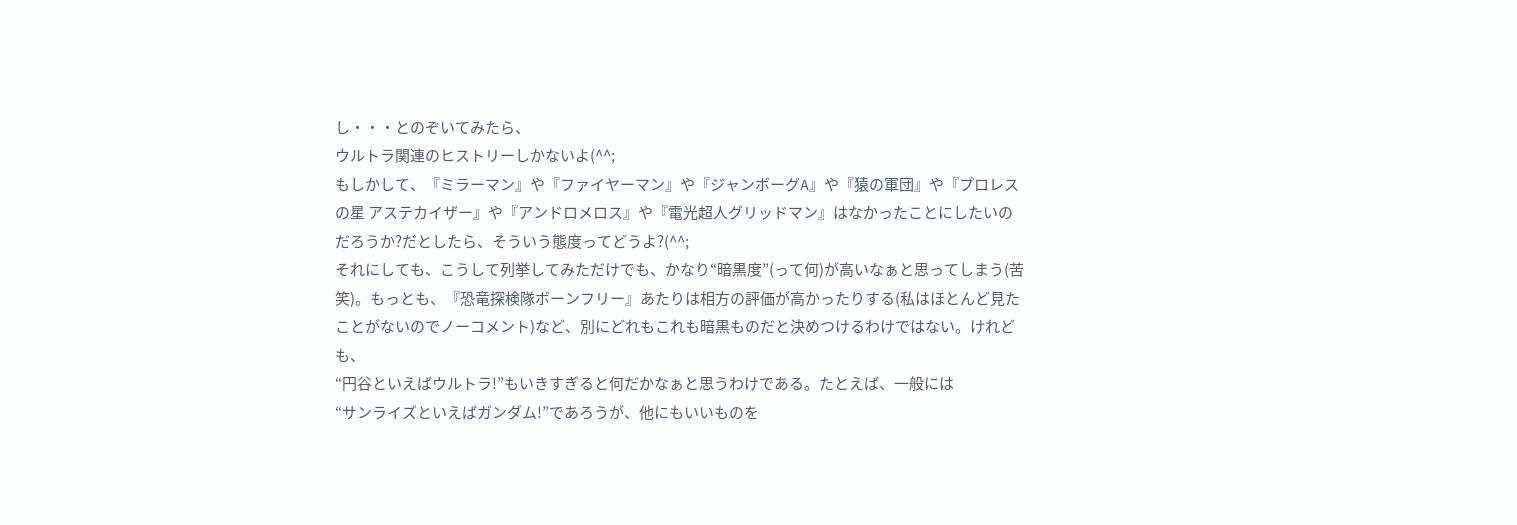し・・・とのぞいてみたら、
ウルトラ関連のヒストリーしかないよ(^^;
もしかして、『ミラーマン』や『ファイヤーマン』や『ジャンボーグA』や『猿の軍団』や『プロレスの星 アステカイザー』や『アンドロメロス』や『電光超人グリッドマン』はなかったことにしたいのだろうか?だとしたら、そういう態度ってどうよ?(^^;
それにしても、こうして列挙してみただけでも、かなり“暗黒度”(って何)が高いなぁと思ってしまう(苦笑)。もっとも、『恐竜探検隊ボーンフリー』あたりは相方の評価が高かったりする(私はほとんど見たことがないのでノーコメント)など、別にどれもこれも暗黒ものだと決めつけるわけではない。けれども、
“円谷といえばウルトラ!”もいきすぎると何だかなぁと思うわけである。たとえば、一般には
“サンライズといえばガンダム!”であろうが、他にもいいものを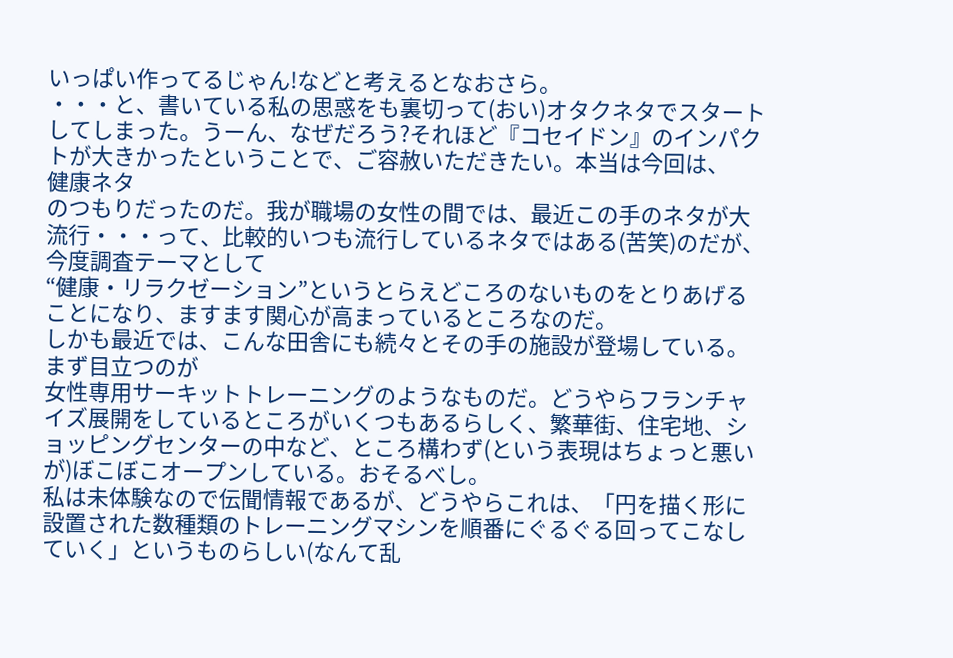いっぱい作ってるじゃん!などと考えるとなおさら。
・・・と、書いている私の思惑をも裏切って(おい)オタクネタでスタートしてしまった。うーん、なぜだろう?それほど『コセイドン』のインパクトが大きかったということで、ご容赦いただきたい。本当は今回は、
健康ネタ
のつもりだったのだ。我が職場の女性の間では、最近この手のネタが大流行・・・って、比較的いつも流行しているネタではある(苦笑)のだが、今度調査テーマとして
“健康・リラクゼーション”というとらえどころのないものをとりあげることになり、ますます関心が高まっているところなのだ。
しかも最近では、こんな田舎にも続々とその手の施設が登場している。まず目立つのが
女性専用サーキットトレーニングのようなものだ。どうやらフランチャイズ展開をしているところがいくつもあるらしく、繁華街、住宅地、ショッピングセンターの中など、ところ構わず(という表現はちょっと悪いが)ぼこぼこオープンしている。おそるべし。
私は未体験なので伝聞情報であるが、どうやらこれは、「円を描く形に設置された数種類のトレーニングマシンを順番にぐるぐる回ってこなしていく」というものらしい(なんて乱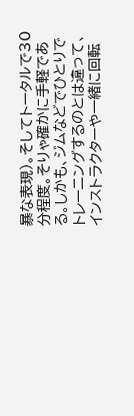暴な表現)。そしてトータルで30分程度。そりゃ確かに手軽である。しかも、ジムなどでひとりでトレーニングするのとは違って、インストラクターや一緒に回転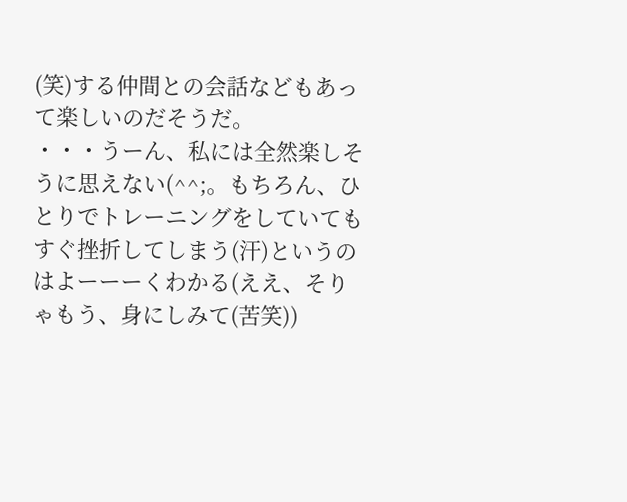(笑)する仲間との会話などもあって楽しいのだそうだ。
・・・うーん、私には全然楽しそうに思えない(^^;。もちろん、ひとりでトレーニングをしていても
すぐ挫折してしまう(汗)というのはよーーーくわかる(ええ、そりゃもう、身にしみて(苦笑))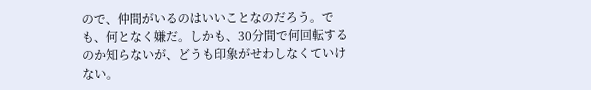ので、仲間がいるのはいいことなのだろう。でも、何となく嫌だ。しかも、30分間で何回転するのか知らないが、どうも印象がせわしなくていけない。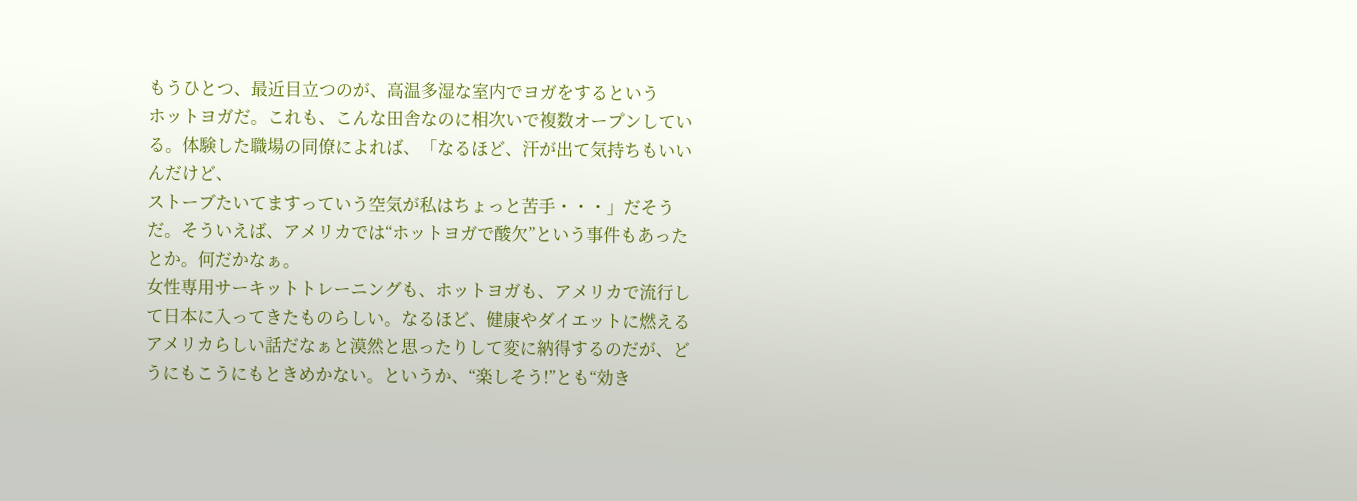もうひとつ、最近目立つのが、高温多湿な室内でヨガをするという
ホットヨガだ。これも、こんな田舎なのに相次いで複数オープンしている。体験した職場の同僚によれば、「なるほど、汗が出て気持ちもいいんだけど、
ストーブたいてますっていう空気が私はちょっと苦手・・・」だそうだ。そういえば、アメリカでは“ホットヨガで酸欠”という事件もあったとか。何だかなぁ。
女性専用サーキットトレーニングも、ホットヨガも、アメリカで流行して日本に入ってきたものらしい。なるほど、健康やダイエットに燃えるアメリカらしい話だなぁと漠然と思ったりして変に納得するのだが、どうにもこうにもときめかない。というか、“楽しそう!”とも“効き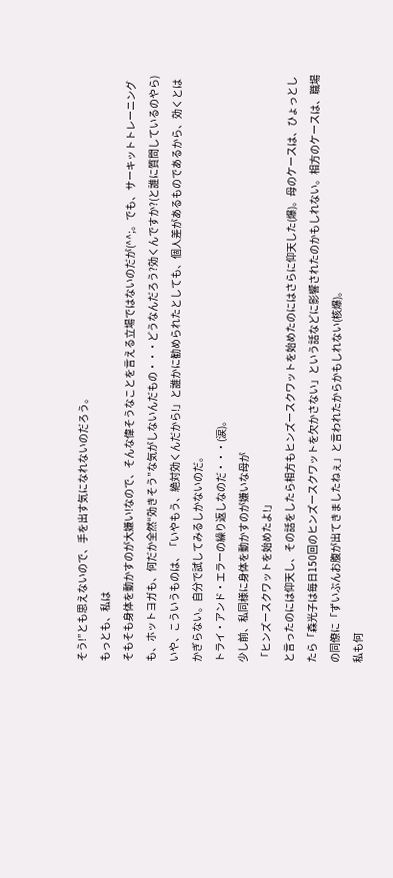そう!”とも思えないので、手を出す気になれないのだろう。
もっとも、私は
そもそも身体を動かすのが大嫌い!なので、そんな偉そうなことを言える立場ではないのだが(^^;。でも、サーキットトレーニングも、ホットヨガも、何だか全然“効きそう”な気がしないんだもの・・・どうなんだろう?効くんですか?(と誰に質問しているのやら)
いや、こういうものは、「いやもう、絶対効くんだから!」と誰かに勧められたとしても、個人差があるものであるから、効くとはかぎらない。自分で試してみるしかないのだ。
トライ・アンド・エラーの繰り返しなのだ・・・(涙)。
少し前、私同様に身体を動かすのが嫌いな母が
「ヒンズースクワットを始めたよ!」
と言ったのには仰天し、その話をしたら相方もヒンズースクワットを始めたのにはさらに仰天した(爆)。母のケースは、ひょっとしたら「森光子は毎日150回のヒンズースクワットを欠かさない」という話などに影響されたのかもしれない。相方のケースは、職場の同僚に「ずいぶんお腹が出てきましたねぇ」と言われたからかもしれない(核爆)。
私も何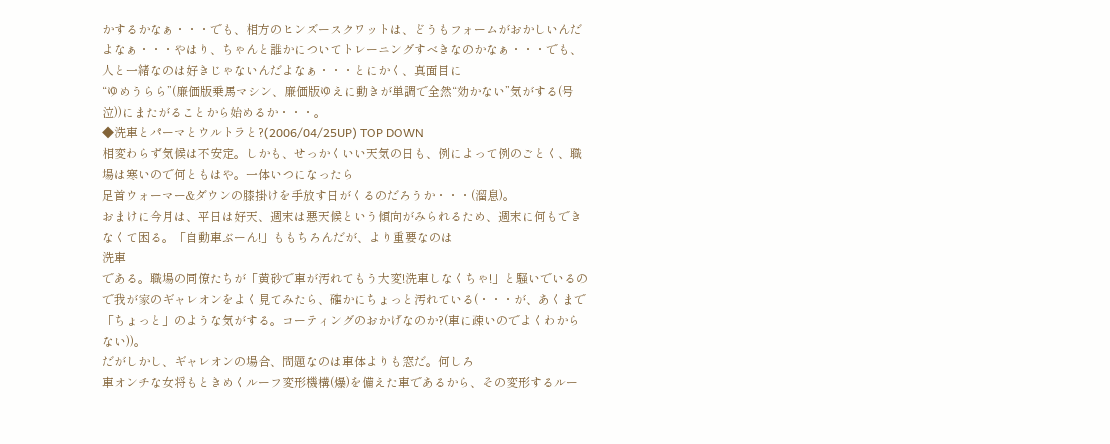かするかなぁ・・・でも、相方のヒンズースクワットは、どうもフォームがおかしいんだよなぁ・・・やはり、ちゃんと誰かについてトレーニングすべきなのかなぁ・・・でも、人と一緒なのは好きじゃないんだよなぁ・・・とにかく、真面目に
“ゆめうらら”(廉価版乗馬マシン、廉価版ゆえに動きが単調で全然“効かない”気がする(号泣))にまたがることから始めるか・・・。
◆洗車とパーマとウルトラと?(2006/04/25UP) TOP DOWN
相変わらず気候は不安定。しかも、せっかくいい天気の日も、例によって例のごとく、職場は寒いので何ともはや。一体いつになったら
足首ウォーマー&ダウンの膝掛けを手放す日がくるのだろうか・・・(溜息)。
おまけに今月は、平日は好天、週末は悪天候という傾向がみられるため、週末に何もできなくて困る。「自動車ぶーん!」ももちろんだが、より重要なのは
洗車
である。職場の同僚たちが「黄砂で車が汚れてもう大変!洗車しなくちゃ!」と騒いでいるので我が家のギャレオンをよく見てみたら、確かにちょっと汚れている(・・・が、あくまで「ちょっと」のような気がする。コーティングのおかげなのか?(車に疎いのでよくわからない))。
だがしかし、ギャレオンの場合、問題なのは車体よりも窓だ。何しろ
車オンチな女将もときめくルーフ変形機構(爆)を備えた車であるから、その変形するルー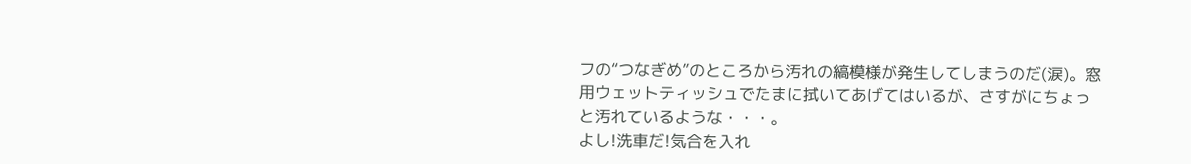フの“つなぎめ”のところから汚れの縞模様が発生してしまうのだ(涙)。窓用ウェットティッシュでたまに拭いてあげてはいるが、さすがにちょっと汚れているような・・・。
よし!洗車だ!気合を入れ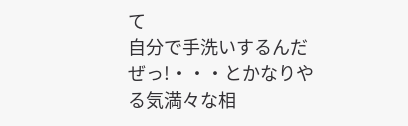て
自分で手洗いするんだぜっ!・・・とかなりやる気満々な相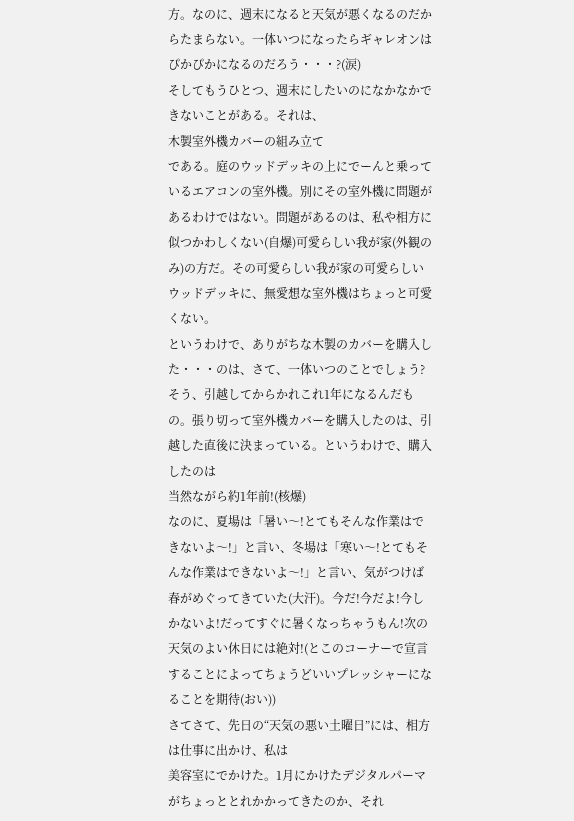方。なのに、週末になると天気が悪くなるのだからたまらない。一体いつになったらギャレオンはぴかぴかになるのだろう・・・?(涙)
そしてもうひとつ、週末にしたいのになかなかできないことがある。それは、
木製室外機カバーの組み立て
である。庭のウッドデッキの上にでーんと乗っているエアコンの室外機。別にその室外機に問題があるわけではない。問題があるのは、私や相方に似つかわしくない(自爆)可愛らしい我が家(外観のみ)の方だ。その可愛らしい我が家の可愛らしいウッドデッキに、無愛想な室外機はちょっと可愛くない。
というわけで、ありがちな木製のカバーを購入した・・・のは、さて、一体いつのことでしょう?そう、引越してからかれこれ1年になるんだもの。張り切って室外機カバーを購入したのは、引越した直後に決まっている。というわけで、購入したのは
当然ながら約1年前!(核爆)
なのに、夏場は「暑い〜!とてもそんな作業はできないよ〜!」と言い、冬場は「寒い〜!とてもそんな作業はできないよ〜!」と言い、気がつけば春がめぐってきていた(大汗)。今だ!今だよ!今しかないよ!だってすぐに暑くなっちゃうもん!次の天気のよい休日には絶対!(とこのコーナーで宣言することによってちょうどいいプレッシャーになることを期待(おい))
さてさて、先日の“天気の悪い土曜日”には、相方は仕事に出かけ、私は
美容室にでかけた。1月にかけたデジタルパーマがちょっととれかかってきたのか、それ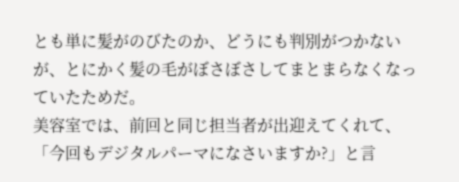とも単に髪がのびたのか、どうにも判別がつかないが、とにかく髪の毛がぼさぼさしてまとまらなくなっていたためだ。
美容室では、前回と同じ担当者が出迎えてくれて、「今回もデジタルパーマになさいますか?」と言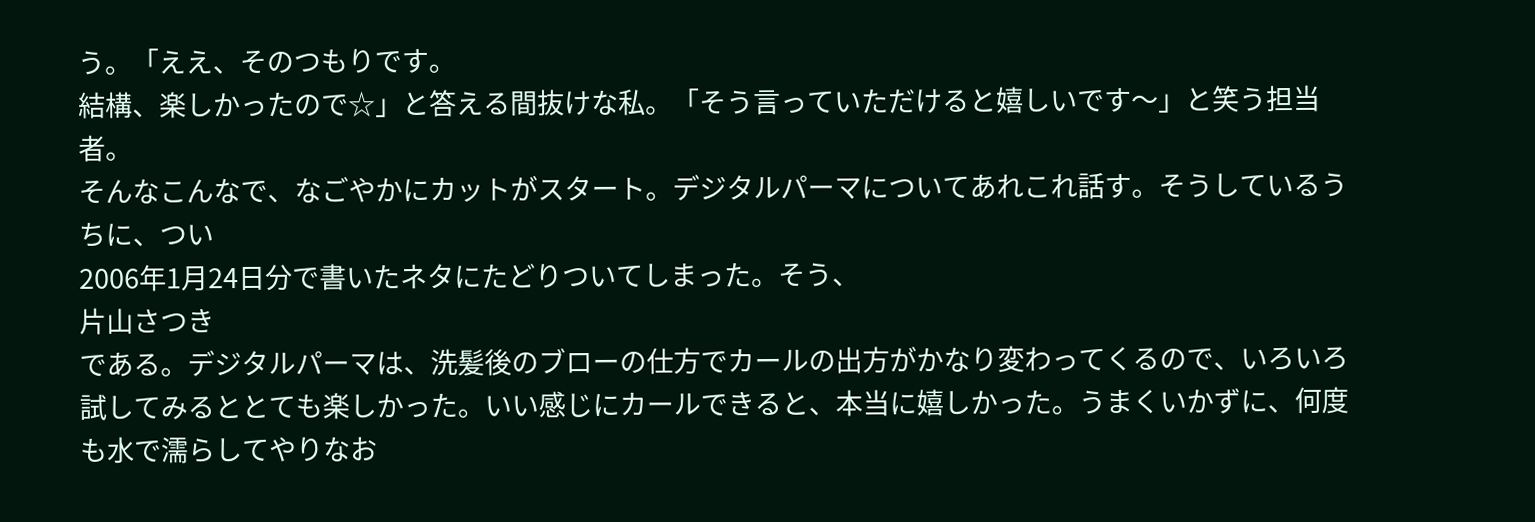う。「ええ、そのつもりです。
結構、楽しかったので☆」と答える間抜けな私。「そう言っていただけると嬉しいです〜」と笑う担当者。
そんなこんなで、なごやかにカットがスタート。デジタルパーマについてあれこれ話す。そうしているうちに、つい
2006年1月24日分で書いたネタにたどりついてしまった。そう、
片山さつき
である。デジタルパーマは、洗髪後のブローの仕方でカールの出方がかなり変わってくるので、いろいろ試してみるととても楽しかった。いい感じにカールできると、本当に嬉しかった。うまくいかずに、何度も水で濡らしてやりなお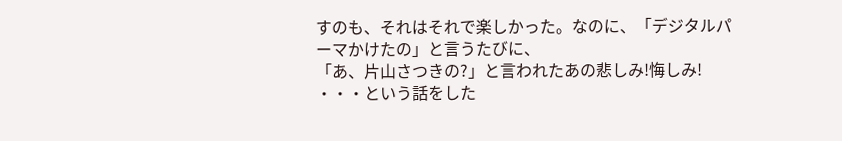すのも、それはそれで楽しかった。なのに、「デジタルパーマかけたの」と言うたびに、
「あ、片山さつきの?」と言われたあの悲しみ!悔しみ!
・・・という話をした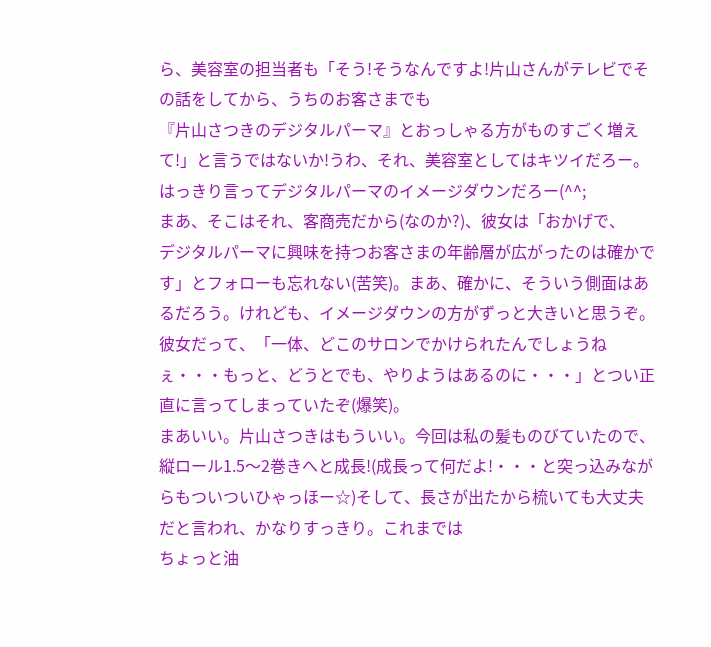ら、美容室の担当者も「そう!そうなんですよ!片山さんがテレビでその話をしてから、うちのお客さまでも
『片山さつきのデジタルパーマ』とおっしゃる方がものすごく増えて!」と言うではないか!うわ、それ、美容室としてはキツイだろー。はっきり言ってデジタルパーマのイメージダウンだろー(^^;
まあ、そこはそれ、客商売だから(なのか?)、彼女は「おかげで、
デジタルパーマに興味を持つお客さまの年齢層が広がったのは確かです」とフォローも忘れない(苦笑)。まあ、確かに、そういう側面はあるだろう。けれども、イメージダウンの方がずっと大きいと思うぞ。彼女だって、「一体、どこのサロンでかけられたんでしょうねぇ・・・もっと、どうとでも、やりようはあるのに・・・」とつい正直に言ってしまっていたぞ(爆笑)。
まあいい。片山さつきはもういい。今回は私の髪ものびていたので、
縦ロール1.5〜2巻きへと成長!(成長って何だよ!・・・と突っ込みながらもついついひゃっほー☆)そして、長さが出たから梳いても大丈夫だと言われ、かなりすっきり。これまでは
ちょっと油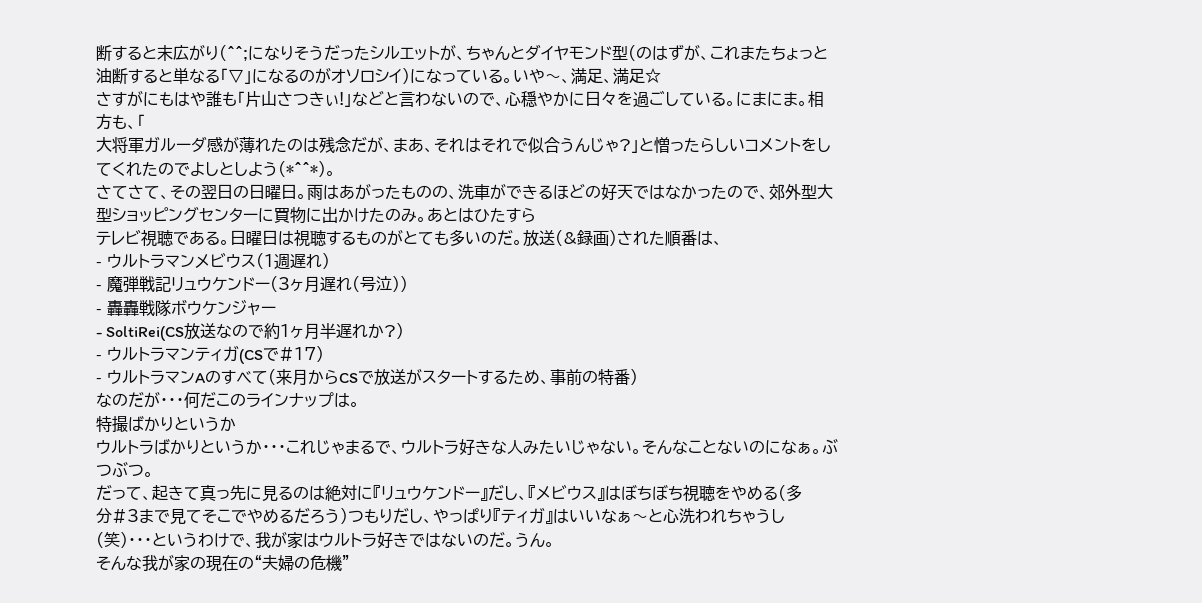断すると末広がり(^^;になりそうだったシルエットが、ちゃんとダイヤモンド型(のはずが、これまたちょっと油断すると単なる「▽」になるのがオソロシイ)になっている。いや〜、満足、満足☆
さすがにもはや誰も「片山さつきぃ!」などと言わないので、心穏やかに日々を過ごしている。にまにま。相方も、「
大将軍ガルーダ感が薄れたのは残念だが、まあ、それはそれで似合うんじゃ?」と憎ったらしいコメントをしてくれたのでよしとしよう(*^^*)。
さてさて、その翌日の日曜日。雨はあがったものの、洗車ができるほどの好天ではなかったので、郊外型大型ショッピングセンターに買物に出かけたのみ。あとはひたすら
テレビ視聴である。日曜日は視聴するものがとても多いのだ。放送(&録画)された順番は、
- ウルトラマンメビウス(1週遅れ)
- 魔弾戦記リュウケンドー(3ヶ月遅れ(号泣))
- 轟轟戦隊ボウケンジャー
- SoltiRei(CS放送なので約1ヶ月半遅れか?)
- ウルトラマンティガ(CSで#17)
- ウルトラマンAのすべて(来月からCSで放送がスタートするため、事前の特番)
なのだが・・・何だこのラインナップは。
特撮ばかりというか
ウルトラばかりというか・・・これじゃまるで、ウルトラ好きな人みたいじゃない。そんなことないのになぁ。ぶつぶつ。
だって、起きて真っ先に見るのは絶対に『リュウケンドー』だし、『メビウス』はぼちぼち視聴をやめる(多分#3まで見てそこでやめるだろう)つもりだし、やっぱり『ティガ』はいいなぁ〜と心洗われちゃうし(笑)・・・というわけで、我が家はウルトラ好きではないのだ。うん。
そんな我が家の現在の“夫婦の危機”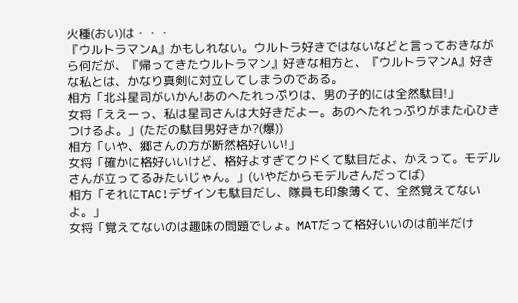火種(おい)は・・・
『ウルトラマンA』かもしれない。ウルトラ好きではないなどと言っておきながら何だが、『帰ってきたウルトラマン』好きな相方と、『ウルトラマンA』好きな私とは、かなり真剣に対立してしまうのである。
相方「北斗星司がいかん!あのへたれっぷりは、男の子的には全然駄目!」
女将「ええーっ、私は星司さんは大好きだよー。あのへたれっぷりがまた心ひきつけるよ。」(ただの駄目男好きか?(爆))
相方「いや、郷さんの方が断然格好いい!」
女将「確かに格好いいけど、格好よすぎてクドくて駄目だよ、かえって。モデルさんが立ってるみたいじゃん。」(いやだからモデルさんだってば)
相方「それにTAC!デザインも駄目だし、隊員も印象薄くて、全然覚えてないよ。」
女将「覚えてないのは趣味の問題でしょ。MATだって格好いいのは前半だけ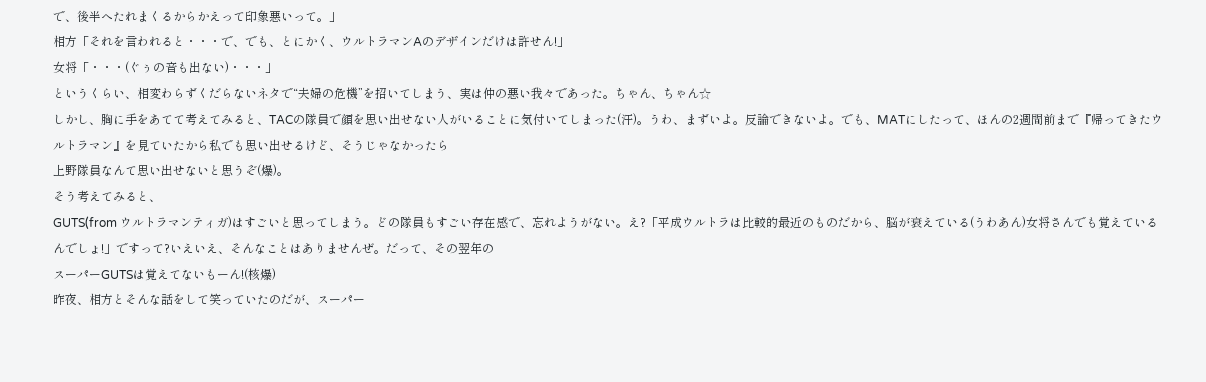で、後半へたれまくるからかえって印象悪いって。」
相方「それを言われると・・・で、でも、とにかく、ウルトラマンAのデザインだけは許せん!」
女将「・・・(ぐぅの音も出ない)・・・」
というくらい、相変わらずくだらないネタで“夫婦の危機”を招いてしまう、実は仲の悪い我々であった。ちゃん、ちゃん☆
しかし、胸に手をあてて考えてみると、TACの隊員で顔を思い出せない人がいることに気付いてしまった(汗)。うわ、まずいよ。反論できないよ。でも、MATにしたって、ほんの2週間前まで『帰ってきたウルトラマン』を見ていたから私でも思い出せるけど、そうじゃなかったら
上野隊員なんて思い出せないと思うぞ(爆)。
そう考えてみると、
GUTS(from ウルトラマンティガ)はすごいと思ってしまう。どの隊員もすごい存在感で、忘れようがない。え?「平成ウルトラは比較的最近のものだから、脳が衰えている(うわあん)女将さんでも覚えているんでしょ!」ですって?いえいえ、そんなことはありませんぜ。だって、その翌年の
スーパーGUTSは覚えてないもーん!(核爆)
昨夜、相方とそんな話をして笑っていたのだが、スーパー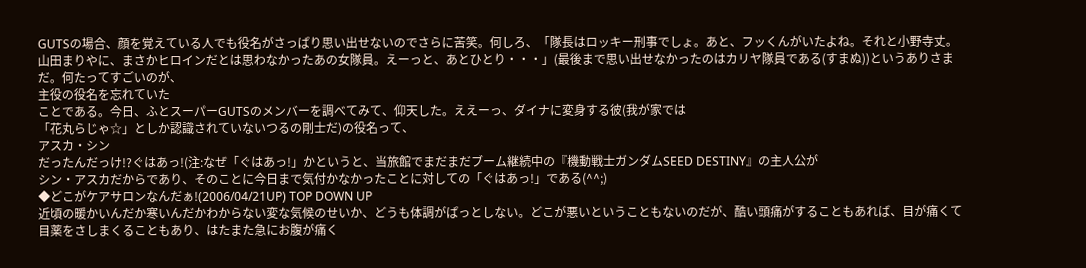GUTSの場合、顔を覚えている人でも役名がさっぱり思い出せないのでさらに苦笑。何しろ、「隊長はロッキー刑事でしょ。あと、フッくんがいたよね。それと小野寺丈。山田まりやに、まさかヒロインだとは思わなかったあの女隊員。えーっと、あとひとり・・・」(最後まで思い出せなかったのはカリヤ隊員である(すまぬ))というありさまだ。何たってすごいのが、
主役の役名を忘れていた
ことである。今日、ふとスーパーGUTSのメンバーを調べてみて、仰天した。ええーっ、ダイナに変身する彼(我が家では
「花丸らじゃ☆」としか認識されていないつるの剛士だ)の役名って、
アスカ・シン
だったんだっけ!?ぐはあっ!(注:なぜ「ぐはあっ!」かというと、当旅館でまだまだブーム継続中の『機動戦士ガンダムSEED DESTINY』の主人公が
シン・アスカだからであり、そのことに今日まで気付かなかったことに対しての「ぐはあっ!」である(^^;)
◆どこがケアサロンなんだぁ!(2006/04/21UP) TOP DOWN UP
近頃の暖かいんだか寒いんだかわからない変な気候のせいか、どうも体調がぱっとしない。どこが悪いということもないのだが、酷い頭痛がすることもあれば、目が痛くて目薬をさしまくることもあり、はたまた急にお腹が痛く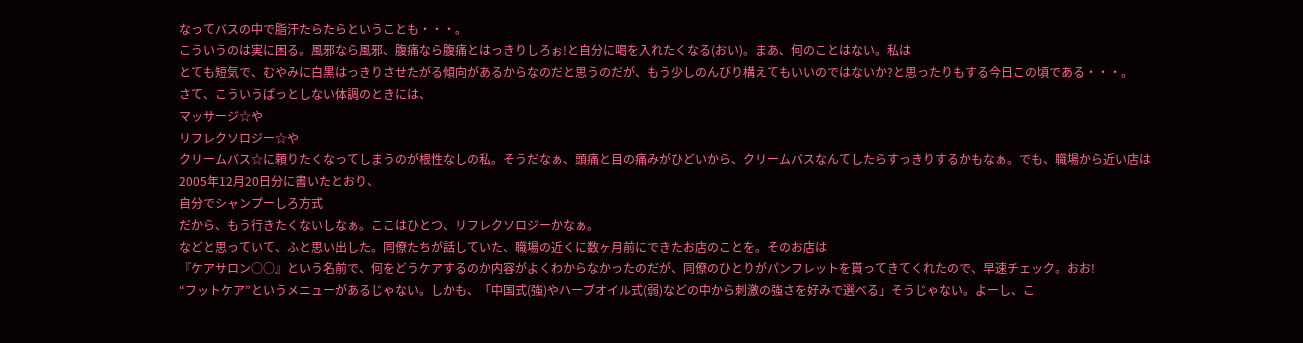なってバスの中で脂汗たらたらということも・・・。
こういうのは実に困る。風邪なら風邪、腹痛なら腹痛とはっきりしろぉ!と自分に喝を入れたくなる(おい)。まあ、何のことはない。私は
とても短気で、むやみに白黒はっきりさせたがる傾向があるからなのだと思うのだが、もう少しのんびり構えてもいいのではないか?と思ったりもする今日この頃である・・・。
さて、こういうぱっとしない体調のときには、
マッサージ☆や
リフレクソロジー☆や
クリームバス☆に頼りたくなってしまうのが根性なしの私。そうだなぁ、頭痛と目の痛みがひどいから、クリームバスなんてしたらすっきりするかもなぁ。でも、職場から近い店は
2005年12月20日分に書いたとおり、
自分でシャンプーしろ方式
だから、もう行きたくないしなぁ。ここはひとつ、リフレクソロジーかなぁ。
などと思っていて、ふと思い出した。同僚たちが話していた、職場の近くに数ヶ月前にできたお店のことを。そのお店は
『ケアサロン○○』という名前で、何をどうケアするのか内容がよくわからなかったのだが、同僚のひとりがパンフレットを貰ってきてくれたので、早速チェック。おお!
“フットケア”というメニューがあるじゃない。しかも、「中国式(強)やハーブオイル式(弱)などの中から刺激の強さを好みで選べる」そうじゃない。よーし、こ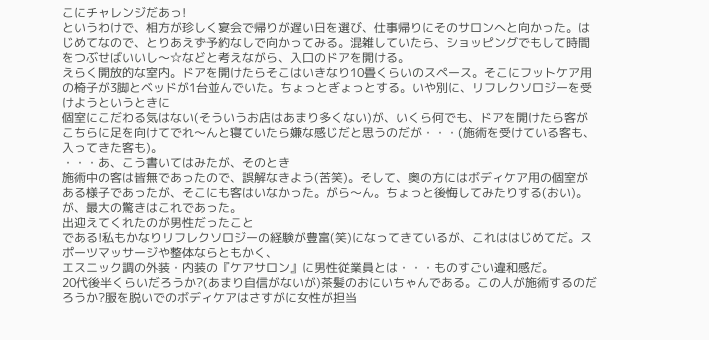こにチャレンジだあっ!
というわけで、相方が珍しく宴会で帰りが遅い日を選び、仕事帰りにそのサロンへと向かった。はじめてなので、とりあえず予約なしで向かってみる。混雑していたら、ショッピングでもして時間をつぶせばいいし〜☆などと考えながら、入口のドアを開ける。
えらく開放的な室内。ドアを開けたらそこはいきなり10畳くらいのスペース。そこにフットケア用の椅子が3脚とベッドが1台並んでいた。ちょっとぎょっとする。いや別に、リフレクソロジーを受けようというときに
個室にこだわる気はない(そういうお店はあまり多くない)が、いくら何でも、ドアを開けたら客がこちらに足を向けてでれ〜んと寝ていたら嫌な感じだと思うのだが・・・(施術を受けている客も、入ってきた客も)。
・・・あ、こう書いてはみたが、そのとき
施術中の客は皆無であったので、誤解なきよう(苦笑)。そして、奥の方にはボディケア用の個室がある様子であったが、そこにも客はいなかった。がら〜ん。ちょっと後悔してみたりする(おい)。が、最大の驚きはこれであった。
出迎えてくれたのが男性だったこと
である!私もかなりリフレクソロジーの経験が豊富(笑)になってきているが、これははじめてだ。スポーツマッサージや整体ならともかく、
エスニック調の外装・内装の『ケアサロン』に男性従業員とは・・・ものすごい違和感だ。
20代後半くらいだろうか?(あまり自信がないが)茶髪のおにいちゃんである。この人が施術するのだろうか?服を脱いでのボディケアはさすがに女性が担当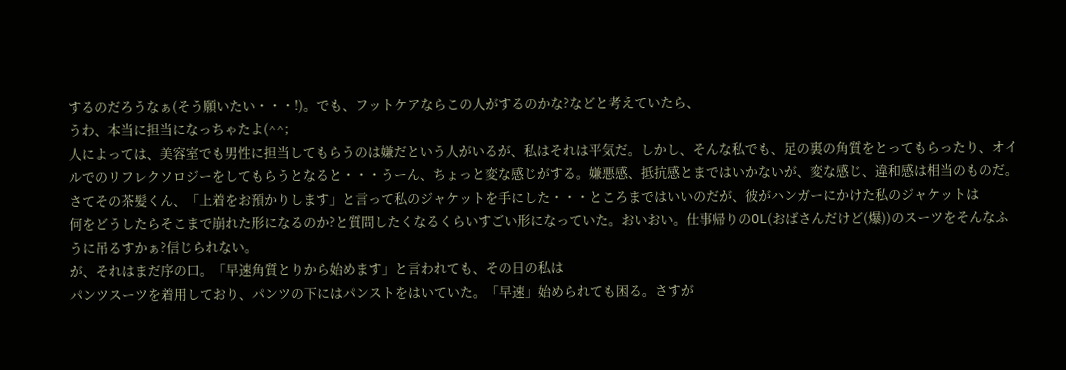するのだろうなぁ(そう願いたい・・・!)。でも、フットケアならこの人がするのかな?などと考えていたら、
うわ、本当に担当になっちゃたよ(^^;
人によっては、美容室でも男性に担当してもらうのは嫌だという人がいるが、私はそれは平気だ。しかし、そんな私でも、足の裏の角質をとってもらったり、オイルでのリフレクソロジーをしてもらうとなると・・・うーん、ちょっと変な感じがする。嫌悪感、抵抗感とまではいかないが、変な感じ、違和感は相当のものだ。
さてその茶髪くん、「上着をお預かりします」と言って私のジャケットを手にした・・・ところまではいいのだが、彼がハンガーにかけた私のジャケットは
何をどうしたらそこまで崩れた形になるのか?と質問したくなるくらいすごい形になっていた。おいおい。仕事帰りのOL(おばさんだけど(爆))のスーツをそんなふうに吊るすかぁ?信じられない。
が、それはまだ序の口。「早速角質とりから始めます」と言われても、その日の私は
パンツスーツを着用しており、パンツの下にはパンストをはいていた。「早速」始められても困る。さすが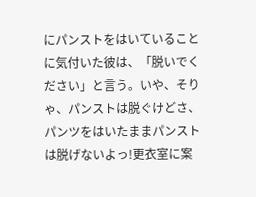にパンストをはいていることに気付いた彼は、「脱いでください」と言う。いや、そりゃ、パンストは脱ぐけどさ、
パンツをはいたままパンストは脱げないよっ!更衣室に案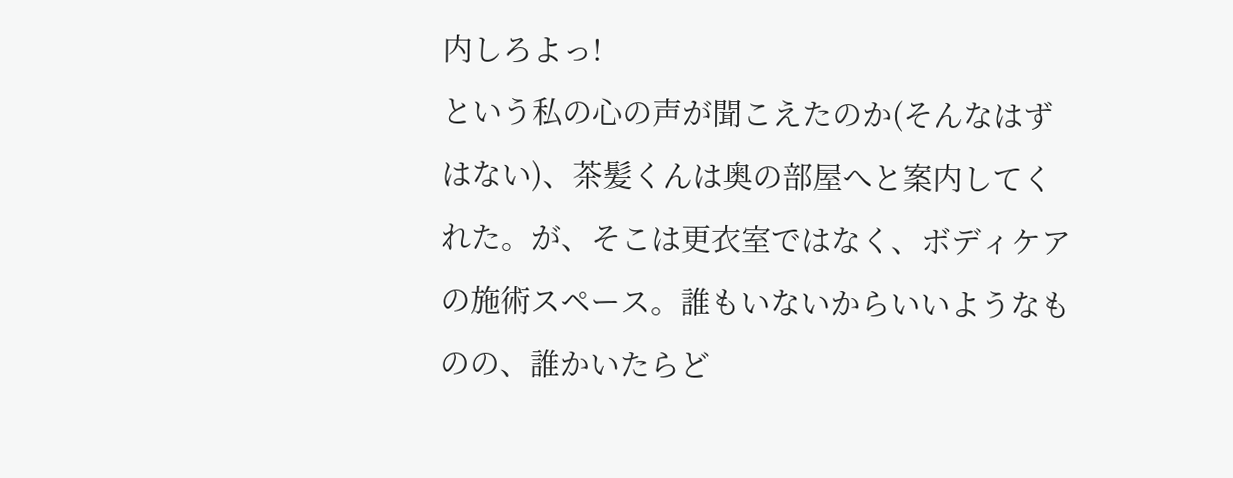内しろよっ!
という私の心の声が聞こえたのか(そんなはずはない)、茶髪くんは奥の部屋へと案内してくれた。が、そこは更衣室ではなく、ボディケアの施術スペース。誰もいないからいいようなものの、誰かいたらど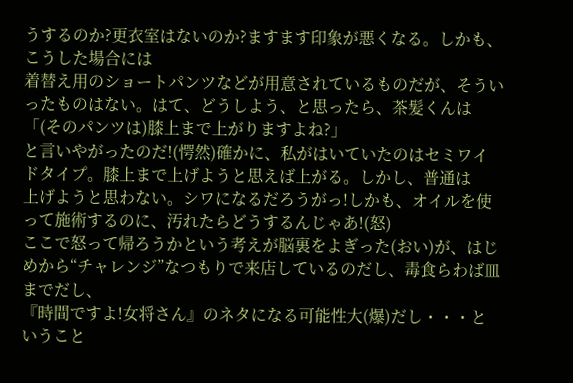うするのか?更衣室はないのか?ますます印象が悪くなる。しかも、こうした場合には
着替え用のショートパンツなどが用意されているものだが、そういったものはない。はて、どうしよう、と思ったら、茶髪くんは
「(そのパンツは)膝上まで上がりますよね?」
と言いやがったのだ!(愕然)確かに、私がはいていたのはセミワイドタイプ。膝上まで上げようと思えば上がる。しかし、普通は
上げようと思わない。シワになるだろうがっ!しかも、オイルを使って施術するのに、汚れたらどうするんじゃあ!(怒)
ここで怒って帰ろうかという考えが脳裏をよぎった(おい)が、はじめから“チャレンジ”なつもりで来店しているのだし、毒食らわば皿までだし、
『時間ですよ!女将さん』のネタになる可能性大(爆)だし・・・ということ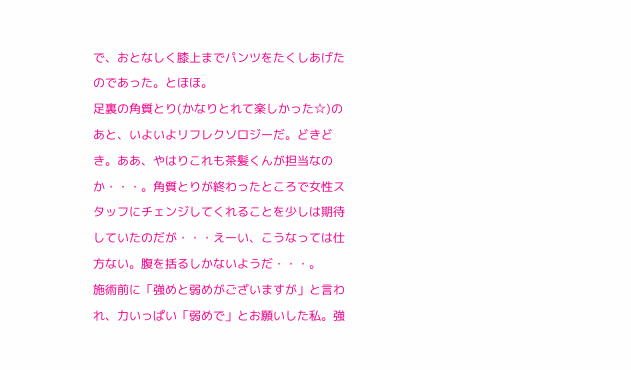で、おとなしく膝上までパンツをたくしあげたのであった。とほほ。
足裏の角質とり(かなりとれて楽しかった☆)のあと、いよいよリフレクソロジーだ。どきどき。ああ、やはりこれも茶髪くんが担当なのか・・・。角質とりが終わったところで女性スタッフにチェンジしてくれることを少しは期待していたのだが・・・えーい、こうなっては仕方ない。腹を括るしかないようだ・・・。
施術前に「強めと弱めがございますが」と言われ、力いっぱい「弱めで」とお願いした私。強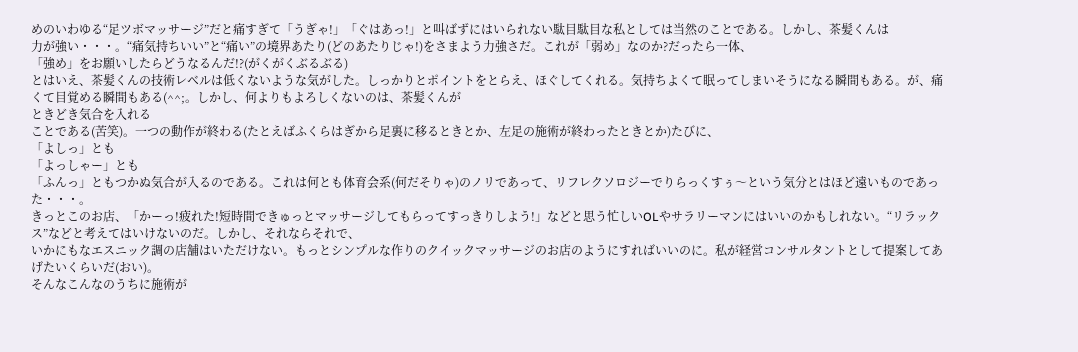めのいわゆる“足ツボマッサージ”だと痛すぎて「うぎゃ!」「ぐはあっ!」と叫ばずにはいられない駄目駄目な私としては当然のことである。しかし、茶髪くんは
力が強い・・・。“痛気持ちいい”と“痛い”の境界あたり(どのあたりじゃ!)をさまよう力強さだ。これが「弱め」なのか?だったら一体、
「強め」をお願いしたらどうなるんだ!?(がくがくぶるぶる)
とはいえ、茶髪くんの技術レベルは低くないような気がした。しっかりとポイントをとらえ、ほぐしてくれる。気持ちよくて眠ってしまいそうになる瞬間もある。が、痛くて目覚める瞬間もある(^^;。しかし、何よりもよろしくないのは、茶髪くんが
ときどき気合を入れる
ことである(苦笑)。一つの動作が終わる(たとえばふくらはぎから足裏に移るときとか、左足の施術が終わったときとか)たびに、
「よしっ」とも
「よっしゃー」とも
「ふんっ」ともつかぬ気合が入るのである。これは何とも体育会系(何だそりゃ)のノリであって、リフレクソロジーでりらっくすぅ〜という気分とはほど遠いものであった・・・。
きっとこのお店、「かーっ!疲れた!短時間できゅっとマッサージしてもらってすっきりしよう!」などと思う忙しいOLやサラリーマンにはいいのかもしれない。“リラックス”などと考えてはいけないのだ。しかし、それならそれで、
いかにもなエスニック調の店舗はいただけない。もっとシンプルな作りのクイックマッサージのお店のようにすればいいのに。私が経営コンサルタントとして提案してあげたいくらいだ(おい)。
そんなこんなのうちに施術が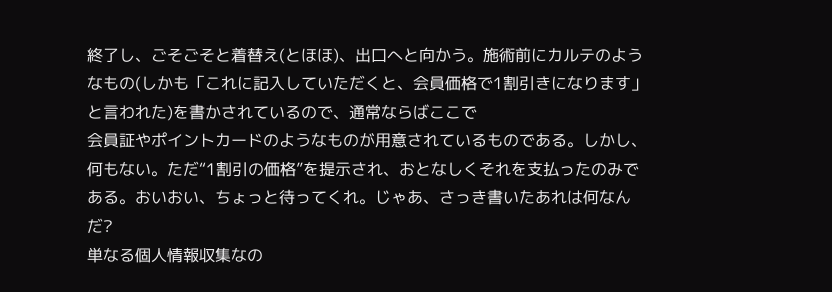終了し、ごそごそと着替え(とほほ)、出口へと向かう。施術前にカルテのようなもの(しかも「これに記入していただくと、会員価格で1割引きになります」と言われた)を書かされているので、通常ならばここで
会員証やポイントカードのようなものが用意されているものである。しかし、何もない。ただ“1割引の価格”を提示され、おとなしくそれを支払ったのみである。おいおい、ちょっと待ってくれ。じゃあ、さっき書いたあれは何なんだ?
単なる個人情報収集なの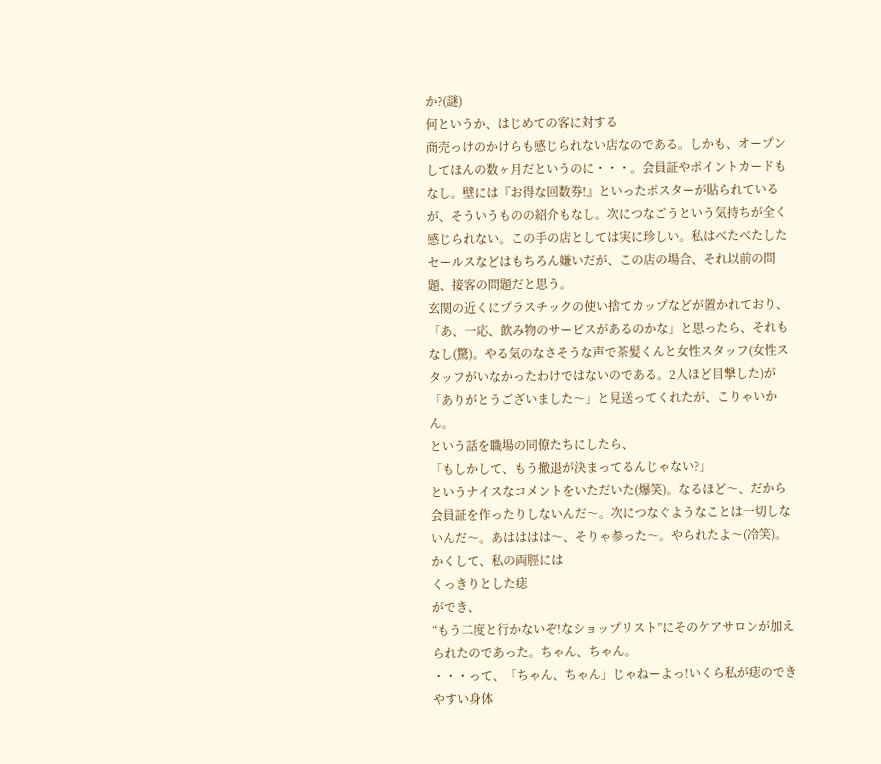か?(謎)
何というか、はじめての客に対する
商売っけのかけらも感じられない店なのである。しかも、オープンしてほんの数ヶ月だというのに・・・。会員証やポイントカードもなし。壁には『お得な回数券!』といったポスターが貼られているが、そういうものの紹介もなし。次につなごうという気持ちが全く感じられない。この手の店としては実に珍しい。私はべたべたしたセールスなどはもちろん嫌いだが、この店の場合、それ以前の問題、接客の問題だと思う。
玄関の近くにプラスチックの使い捨てカップなどが置かれており、「あ、一応、飲み物のサービスがあるのかな」と思ったら、それもなし(驚)。やる気のなさそうな声で茶髪くんと女性スタッフ(女性スタッフがいなかったわけではないのである。2人ほど目撃した)が「ありがとうございました〜」と見送ってくれたが、こりゃいかん。
という話を職場の同僚たちにしたら、
「もしかして、もう撤退が決まってるんじゃない?」
というナイスなコメントをいただいた(爆笑)。なるほど〜、だから会員証を作ったりしないんだ〜。次につなぐようなことは一切しないんだ〜。あはははは〜、そりゃ参った〜。やられたよ〜(冷笑)。
かくして、私の両脛には
くっきりとした痣
ができ、
“もう二度と行かないぞ!なショップリスト”にそのケアサロンが加えられたのであった。ちゃん、ちゃん。
・・・って、「ちゃん、ちゃん」じゃねーよっ!いくら私が痣のできやすい身体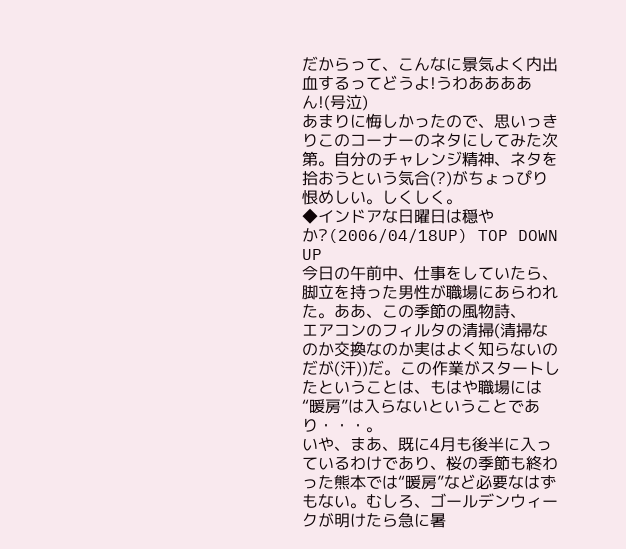だからって、こんなに景気よく内出血するってどうよ!うわああああん!(号泣)
あまりに悔しかったので、思いっきりこのコーナーのネタにしてみた次第。自分のチャレンジ精神、ネタを拾おうという気合(?)がちょっぴり恨めしい。しくしく。
◆インドアな日曜日は穏やか?(2006/04/18UP) TOP DOWN UP
今日の午前中、仕事をしていたら、脚立を持った男性が職場にあらわれた。ああ、この季節の風物詩、
エアコンのフィルタの清掃(清掃なのか交換なのか実はよく知らないのだが(汗))だ。この作業がスタートしたということは、もはや職場には
“暖房”は入らないということであり・・・。
いや、まあ、既に4月も後半に入っているわけであり、桜の季節も終わった熊本では“暖房”など必要なはずもない。むしろ、ゴールデンウィークが明けたら急に暑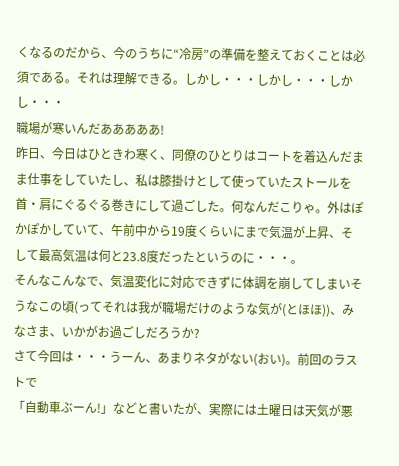くなるのだから、今のうちに“冷房”の準備を整えておくことは必須である。それは理解できる。しかし・・・しかし・・・しかし・・・
職場が寒いんだあああああ!
昨日、今日はひときわ寒く、同僚のひとりはコートを着込んだまま仕事をしていたし、私は膝掛けとして使っていたストールを首・肩にぐるぐる巻きにして過ごした。何なんだこりゃ。外はぽかぽかしていて、午前中から19度くらいにまで気温が上昇、そして最高気温は何と23.8度だったというのに・・・。
そんなこんなで、気温変化に対応できずに体調を崩してしまいそうなこの頃(ってそれは我が職場だけのような気が(とほほ))、みなさま、いかがお過ごしだろうか?
さて今回は・・・うーん、あまりネタがない(おい)。前回のラストで
「自動車ぶーん!」などと書いたが、実際には土曜日は天気が悪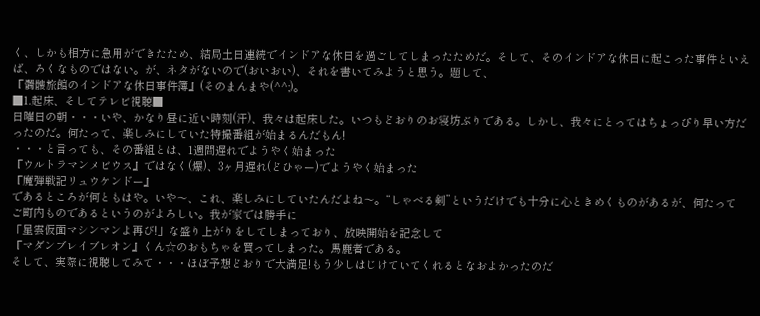く、しかも相方に急用ができたため、結局土日連続でインドアな休日を過ごしてしまったためだ。そして、そのインドアな休日に起こった事件といえば、ろくなものではない。が、ネタがないので(おいおい)、それを書いてみようと思う。題して、
『髑髏旅館のインドアな休日事件簿』(そのまんまや(^^;)。
■1.起床、そしてテレビ視聴■
日曜日の朝・・・いや、かなり昼に近い時刻(汗)、我々は起床した。いつもどおりのお寝坊ぶりである。しかし、我々にとってはちょっぴり早い方だったのだ。何たって、楽しみにしていた特撮番組が始まるんだもん!
・・・と言っても、その番組とは、1週間遅れでようやく始まった
『ウルトラマンメビウス』ではなく(爆)、3ヶ月遅れ(どひゃー)でようやく始まった
『魔弾戦記リュウケンドー』
であるところが何ともはや。いや〜、これ、楽しみにしていたんだよね〜。“しゃべる剣”というだけでも十分に心ときめくものがあるが、何たって
ご町内ものであるというのがよろしい。我が家では勝手に
「星雲仮面マシンマンよ再び!」な盛り上がりをしてしまっており、放映開始を記念して
『マダンブレイブレオン』くん☆のおもちゃを買ってしまった。馬鹿者である。
そして、実際に視聴してみて・・・ほぼ予想どおりで大満足!もう少しはじけていてくれるとなおよかったのだ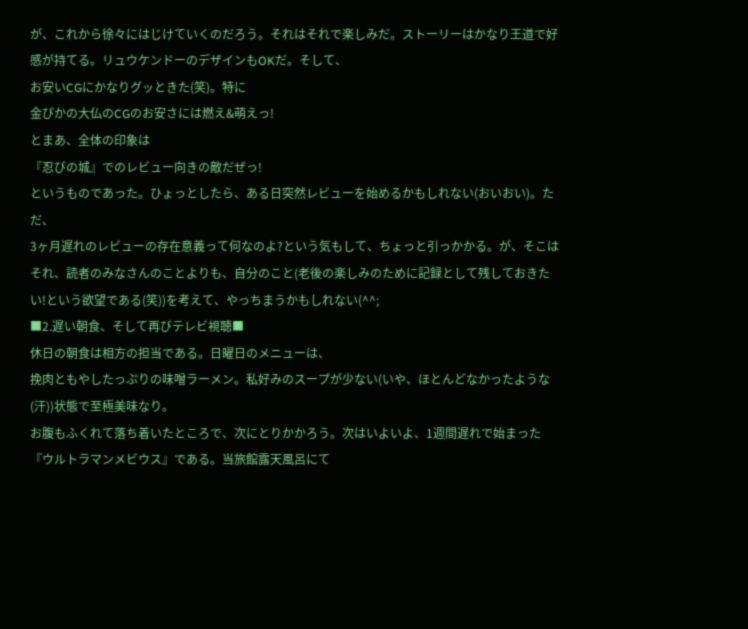が、これから徐々にはじけていくのだろう。それはそれで楽しみだ。ストーリーはかなり王道で好感が持てる。リュウケンドーのデザインもOKだ。そして、
お安いCGにかなりグッときた(笑)。特に
金ぴかの大仏のCGのお安さには燃え&萌えっ!
とまあ、全体の印象は
『忍びの城』でのレビュー向きの敵だぜっ!
というものであった。ひょっとしたら、ある日突然レビューを始めるかもしれない(おいおい)。ただ、
3ヶ月遅れのレビューの存在意義って何なのよ?という気もして、ちょっと引っかかる。が、そこはそれ、読者のみなさんのことよりも、自分のこと(老後の楽しみのために記録として残しておきたい!という欲望である(笑))を考えて、やっちまうかもしれない(^^;
■2.遅い朝食、そして再びテレビ視聴■
休日の朝食は相方の担当である。日曜日のメニューは、
挽肉ともやしたっぷりの味噌ラーメン。私好みのスープが少ない(いや、ほとんどなかったような(汗))状態で至極美味なり。
お腹もふくれて落ち着いたところで、次にとりかかろう。次はいよいよ、1週間遅れで始まった
『ウルトラマンメビウス』である。当旅館露天風呂にて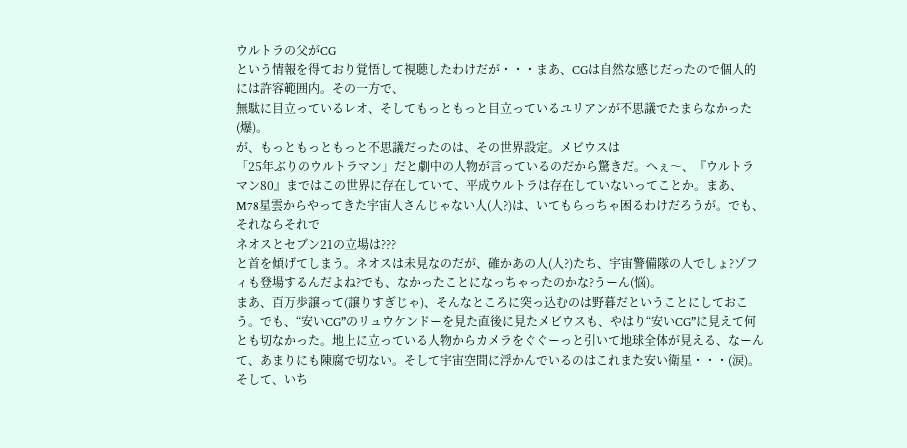ウルトラの父がCG
という情報を得ており覚悟して視聴したわけだが・・・まあ、CGは自然な感じだったので個人的には許容範囲内。その一方で、
無駄に目立っているレオ、そしてもっともっと目立っているユリアンが不思議でたまらなかった(爆)。
が、もっともっともっと不思議だったのは、その世界設定。メビウスは
「25年ぶりのウルトラマン」だと劇中の人物が言っているのだから驚きだ。へぇ〜、『ウルトラマン80』まではこの世界に存在していて、平成ウルトラは存在していないってことか。まあ、M78星雲からやってきた宇宙人さんじゃない人(人?)は、いてもらっちゃ困るわけだろうが。でも、それならそれで
ネオスとセブン21の立場は???
と首を傾げてしまう。ネオスは未見なのだが、確かあの人(人?)たち、宇宙警備隊の人でしょ?ゾフィも登場するんだよね?でも、なかったことになっちゃったのかな?うーん(悩)。
まあ、百万歩譲って(譲りすぎじゃ)、そんなところに突っ込むのは野暮だということにしておこう。でも、“安いCG”のリュウケンドーを見た直後に見たメビウスも、やはり“安いCG”に見えて何とも切なかった。地上に立っている人物からカメラをぐぐーっと引いて地球全体が見える、なーんて、あまりにも陳腐で切ない。そして宇宙空間に浮かんでいるのはこれまた安い衛星・・・(涙)。
そして、いち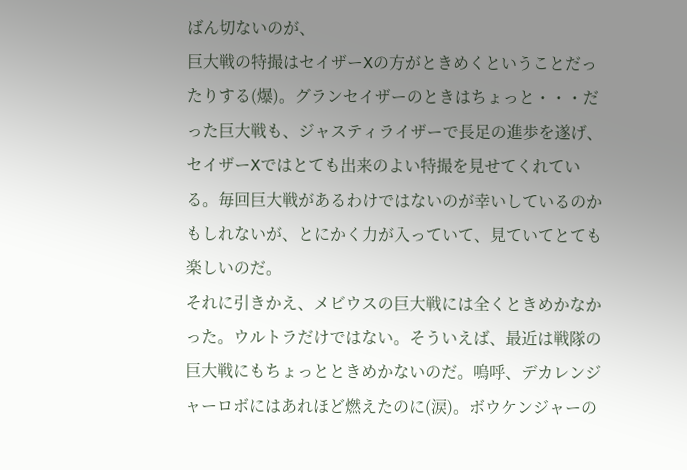ばん切ないのが、
巨大戦の特撮はセイザーXの方がときめくということだったりする(爆)。グランセイザーのときはちょっと・・・だった巨大戦も、ジャスティライザーで長足の進歩を遂げ、セイザーXではとても出来のよい特撮を見せてくれている。毎回巨大戦があるわけではないのが幸いしているのかもしれないが、とにかく力が入っていて、見ていてとても楽しいのだ。
それに引きかえ、メビウスの巨大戦には全くときめかなかった。ウルトラだけではない。そういえば、最近は戦隊の巨大戦にもちょっとときめかないのだ。嗚呼、デカレンジャーロボにはあれほど燃えたのに(涙)。ボウケンジャーの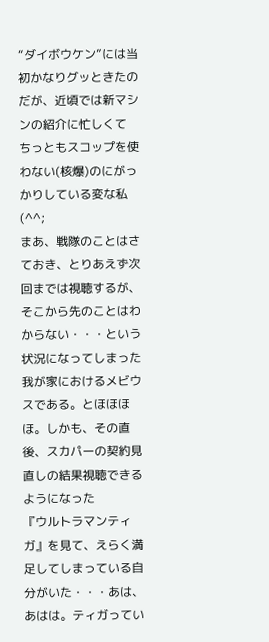“ダイボウケン”には当初かなりグッときたのだが、近頃では新マシンの紹介に忙しくて
ちっともスコップを使わない(核爆)のにがっかりしている変な私(^^;
まあ、戦隊のことはさておき、とりあえず次回までは視聴するが、そこから先のことはわからない・・・という状況になってしまった我が家におけるメビウスである。とほほほほ。しかも、その直後、スカパーの契約見直しの結果視聴できるようになった
『ウルトラマンティガ』を見て、えらく満足してしまっている自分がいた・・・あは、あはは。ティガってい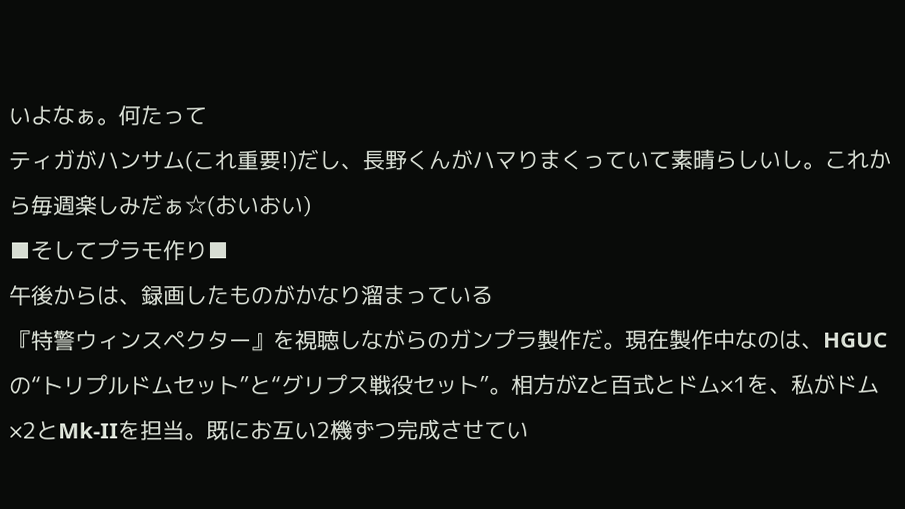いよなぁ。何たって
ティガがハンサム(これ重要!)だし、長野くんがハマりまくっていて素晴らしいし。これから毎週楽しみだぁ☆(おいおい)
■そしてプラモ作り■
午後からは、録画したものがかなり溜まっている
『特警ウィンスペクター』を視聴しながらのガンプラ製作だ。現在製作中なのは、HGUCの“トリプルドムセット”と“グリプス戦役セット”。相方がΖと百式とドム×1を、私がドム×2とMk-IIを担当。既にお互い2機ずつ完成させてい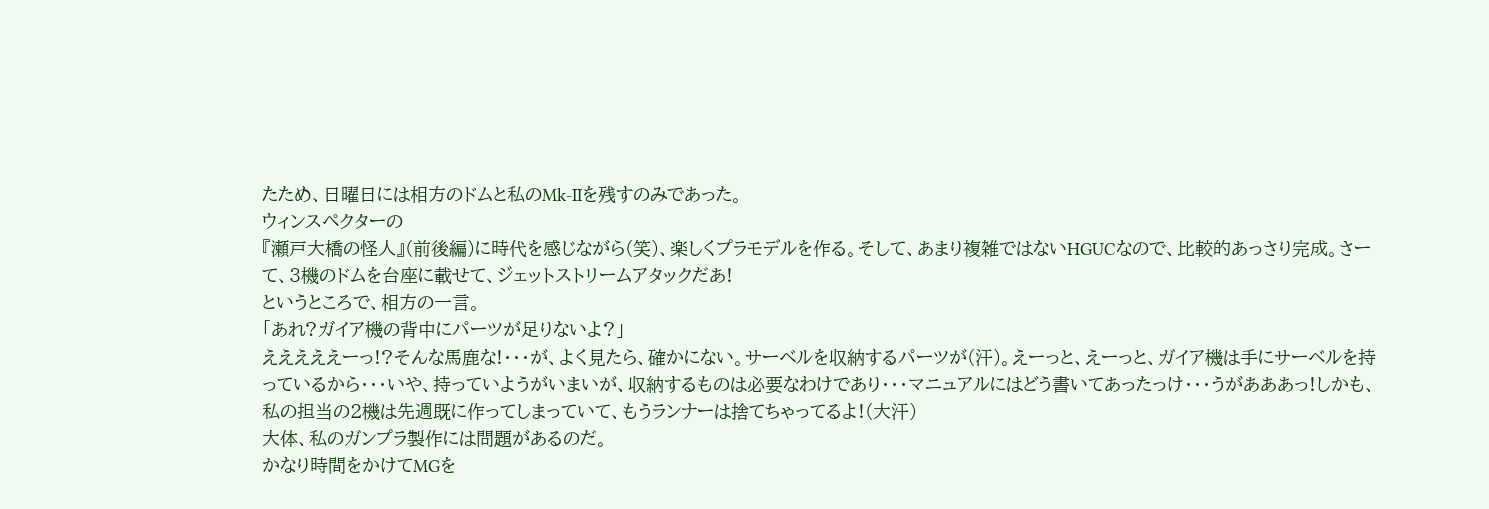たため、日曜日には相方のドムと私のMk-IIを残すのみであった。
ウィンスペクターの
『瀬戸大橋の怪人』(前後編)に時代を感じながら(笑)、楽しくプラモデルを作る。そして、あまり複雑ではないHGUCなので、比較的あっさり完成。さーて、3機のドムを台座に載せて、ジェットストリームアタックだあ!
というところで、相方の一言。
「あれ?ガイア機の背中にパーツが足りないよ?」
えええええーっ!?そんな馬鹿な!・・・が、よく見たら、確かにない。サーベルを収納するパーツが(汗)。えーっと、えーっと、ガイア機は手にサーベルを持っているから・・・いや、持っていようがいまいが、収納するものは必要なわけであり・・・マニュアルにはどう書いてあったっけ・・・うがあああっ!しかも、私の担当の2機は先週既に作ってしまっていて、もうランナーは捨てちゃってるよ!(大汗)
大体、私のガンプラ製作には問題があるのだ。
かなり時間をかけてMGを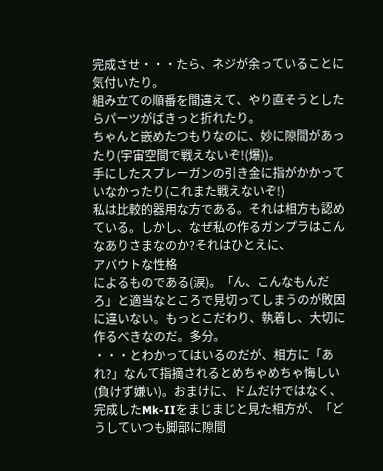完成させ・・・たら、ネジが余っていることに気付いたり。
組み立ての順番を間違えて、やり直そうとしたらパーツがばきっと折れたり。
ちゃんと嵌めたつもりなのに、妙に隙間があったり(宇宙空間で戦えないぞ!(爆))。
手にしたスプレーガンの引き金に指がかかっていなかったり(これまた戦えないぞ!)
私は比較的器用な方である。それは相方も認めている。しかし、なぜ私の作るガンプラはこんなありさまなのか?それはひとえに、
アバウトな性格
によるものである(涙)。「ん、こんなもんだろ」と適当なところで見切ってしまうのが敗因に違いない。もっとこだわり、執着し、大切に作るべきなのだ。多分。
・・・とわかってはいるのだが、相方に「あれ?」なんて指摘されるとめちゃめちゃ悔しい(負けず嫌い)。おまけに、ドムだけではなく、完成したMk-IIをまじまじと見た相方が、「どうしていつも脚部に隙間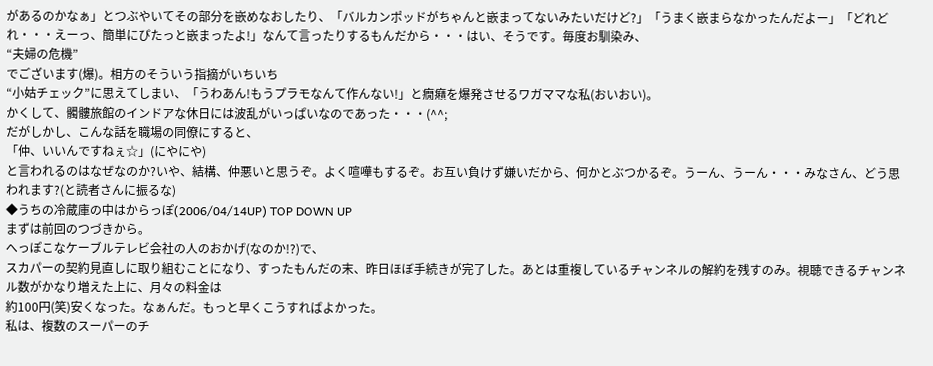があるのかなぁ」とつぶやいてその部分を嵌めなおしたり、「バルカンポッドがちゃんと嵌まってないみたいだけど?」「うまく嵌まらなかったんだよー」「どれどれ・・・えーっ、簡単にぴたっと嵌まったよ!」なんて言ったりするもんだから・・・はい、そうです。毎度お馴染み、
“夫婦の危機”
でございます(爆)。相方のそういう指摘がいちいち
“小姑チェック”に思えてしまい、「うわあん!もうプラモなんて作んない!」と癇癪を爆発させるワガママな私(おいおい)。
かくして、髑髏旅館のインドアな休日には波乱がいっぱいなのであった・・・(^^;
だがしかし、こんな話を職場の同僚にすると、
「仲、いいんですねぇ☆」(にやにや)
と言われるのはなぜなのか?いや、結構、仲悪いと思うぞ。よく喧嘩もするぞ。お互い負けず嫌いだから、何かとぶつかるぞ。うーん、うーん・・・みなさん、どう思われます?(と読者さんに振るな)
◆うちの冷蔵庫の中はからっぽ(2006/04/14UP) TOP DOWN UP
まずは前回のつづきから。
へっぽこなケーブルテレビ会社の人のおかげ(なのか!?)で、
スカパーの契約見直しに取り組むことになり、すったもんだの末、昨日ほぼ手続きが完了した。あとは重複しているチャンネルの解約を残すのみ。視聴できるチャンネル数がかなり増えた上に、月々の料金は
約100円(笑)安くなった。なぁんだ。もっと早くこうすればよかった。
私は、複数のスーパーのチ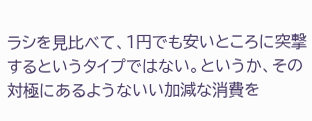ラシを見比べて、1円でも安いところに突撃するというタイプではない。というか、その対極にあるようないい加減な消費を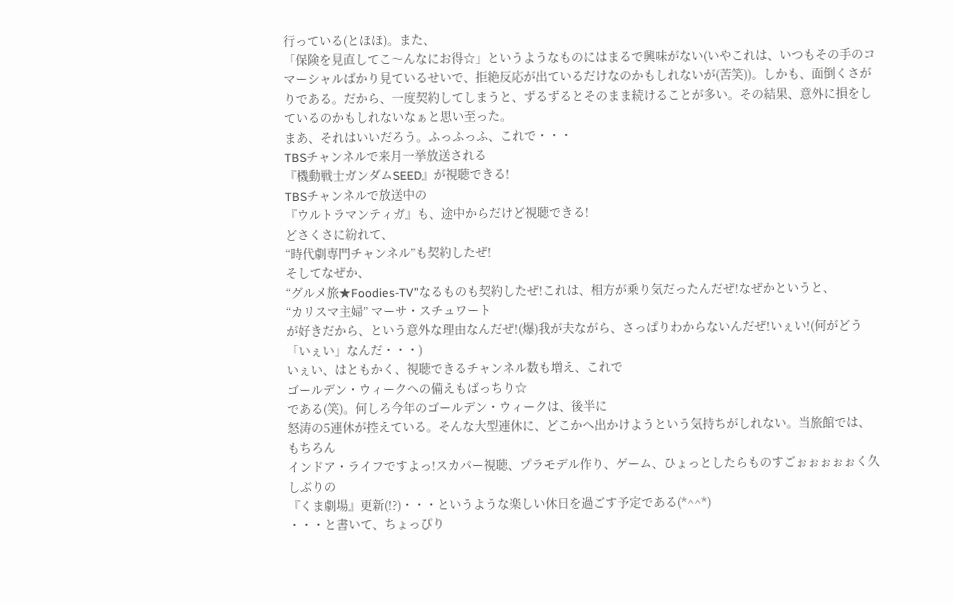行っている(とほほ)。また、
「保険を見直してこ〜んなにお得☆」というようなものにはまるで興味がない(いやこれは、いつもその手のコマーシャルばかり見ているせいで、拒絶反応が出ているだけなのかもしれないが(苦笑))。しかも、面倒くさがりである。だから、一度契約してしまうと、ずるずるとそのまま続けることが多い。その結果、意外に損をしているのかもしれないなぁと思い至った。
まあ、それはいいだろう。ふっふっふ、これで・・・
TBSチャンネルで来月一挙放送される
『機動戦士ガンダムSEED』が視聴できる!
TBSチャンネルで放送中の
『ウルトラマンティガ』も、途中からだけど視聴できる!
どさくさに紛れて、
“時代劇専門チャンネル”も契約したぜ!
そしてなぜか、
“グルメ旅★Foodies-TV”なるものも契約したぜ!これは、相方が乗り気だったんだぜ!なぜかというと、
“カリスマ主婦” マーサ・スチュワート
が好きだから、という意外な理由なんだぜ!(爆)我が夫ながら、さっぱりわからないんだぜ!いぇい!(何がどう「いぇい」なんだ・・・)
いぇい、はともかく、視聴できるチャンネル数も増え、これで
ゴールデン・ウィークへの備えもばっちり☆
である(笑)。何しろ今年のゴールデン・ウィークは、後半に
怒涛の5連休が控えている。そんな大型連休に、どこかへ出かけようという気持ちがしれない。当旅館では、もちろん
インドア・ライフですよっ!スカパー視聴、プラモデル作り、ゲーム、ひょっとしたらものすごぉぉぉぉぉく久しぶりの
『くま劇場』更新(!?)・・・というような楽しい休日を過ごす予定である(*^^*)
・・・と書いて、ちょっぴり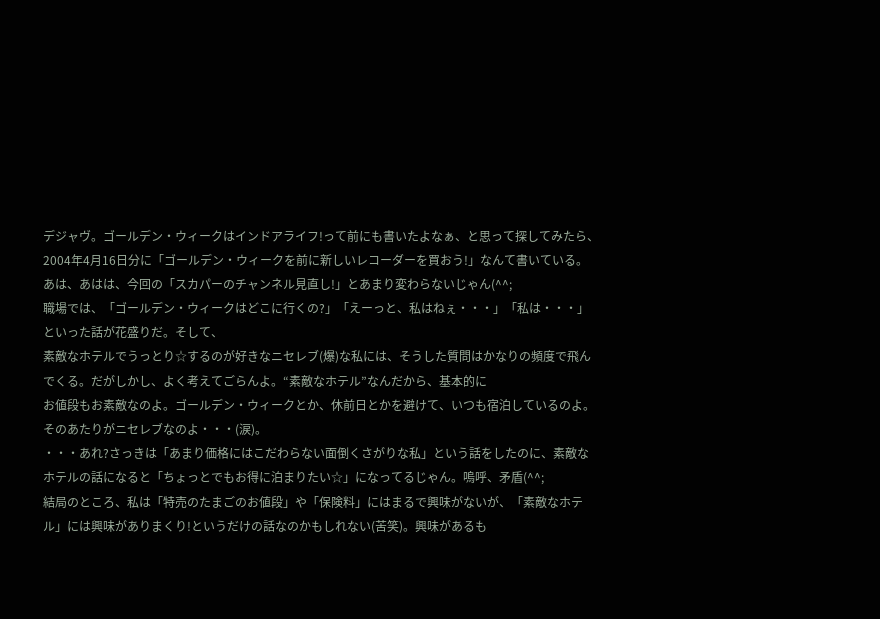デジャヴ。ゴールデン・ウィークはインドアライフ!って前にも書いたよなぁ、と思って探してみたら、
2004年4月16日分に「ゴールデン・ウィークを前に新しいレコーダーを買おう!」なんて書いている。あは、あはは、今回の「スカパーのチャンネル見直し!」とあまり変わらないじゃん(^^;
職場では、「ゴールデン・ウィークはどこに行くの?」「えーっと、私はねぇ・・・」「私は・・・」といった話が花盛りだ。そして、
素敵なホテルでうっとり☆するのが好きなニセレブ(爆)な私には、そうした質問はかなりの頻度で飛んでくる。だがしかし、よく考えてごらんよ。“素敵なホテル”なんだから、基本的に
お値段もお素敵なのよ。ゴールデン・ウィークとか、休前日とかを避けて、いつも宿泊しているのよ。そのあたりがニセレブなのよ・・・(涙)。
・・・あれ?さっきは「あまり価格にはこだわらない面倒くさがりな私」という話をしたのに、素敵なホテルの話になると「ちょっとでもお得に泊まりたい☆」になってるじゃん。嗚呼、矛盾(^^;
結局のところ、私は「特売のたまごのお値段」や「保険料」にはまるで興味がないが、「素敵なホテル」には興味がありまくり!というだけの話なのかもしれない(苦笑)。興味があるも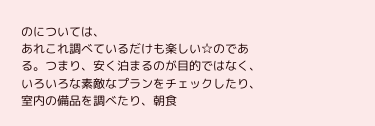のについては、
あれこれ調べているだけも楽しい☆のである。つまり、安く泊まるのが目的ではなく、いろいろな素敵なプランをチェックしたり、室内の備品を調べたり、朝食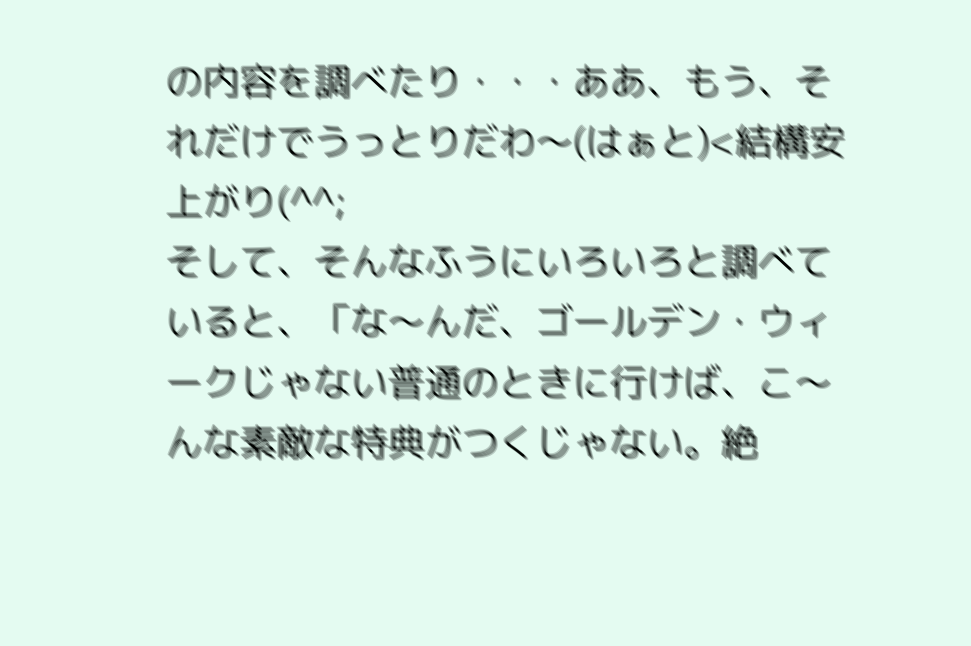の内容を調べたり・・・ああ、もう、それだけでうっとりだわ〜(はぁと)<結構安上がり(^^;
そして、そんなふうにいろいろと調べていると、「な〜んだ、ゴールデン・ウィークじゃない普通のときに行けば、こ〜んな素敵な特典がつくじゃない。絶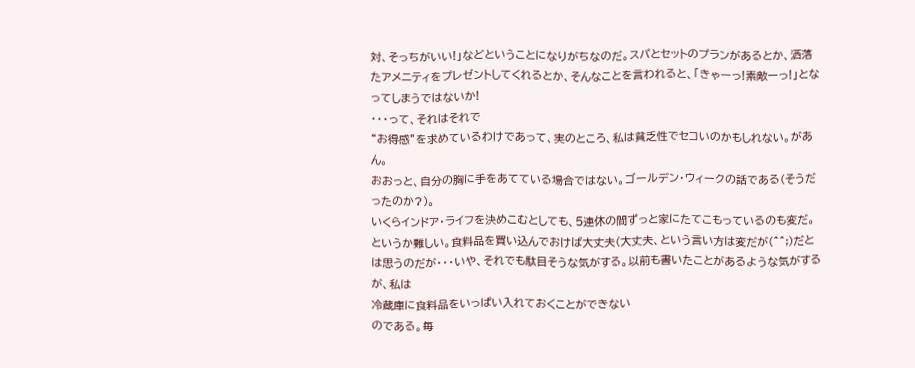対、そっちがいい!」などということになりがちなのだ。スパとセットのプランがあるとか、洒落たアメニティをプレゼントしてくれるとか、そんなことを言われると、「きゃーっ!素敵ーっ!」となってしまうではないか!
・・・って、それはそれで
“お得感”を求めているわけであって、実のところ、私は貧乏性でセコいのかもしれない。があん。
おおっと、自分の胸に手をあてている場合ではない。ゴールデン・ウィークの話である(そうだったのか?)。
いくらインドア・ライフを決めこむとしても、5連休の間ずっと家にたてこもっているのも変だ。というか難しい。食料品を買い込んでおけば大丈夫(大丈夫、という言い方は変だが(^^;)だとは思うのだが・・・いや、それでも駄目そうな気がする。以前も書いたことがあるような気がするが、私は
冷蔵庫に食料品をいっぱい入れておくことができない
のである。毎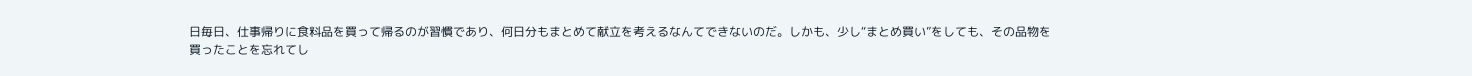日毎日、仕事帰りに食料品を買って帰るのが習慣であり、何日分もまとめて献立を考えるなんてできないのだ。しかも、少し“まとめ買い”をしても、その品物を
買ったことを忘れてし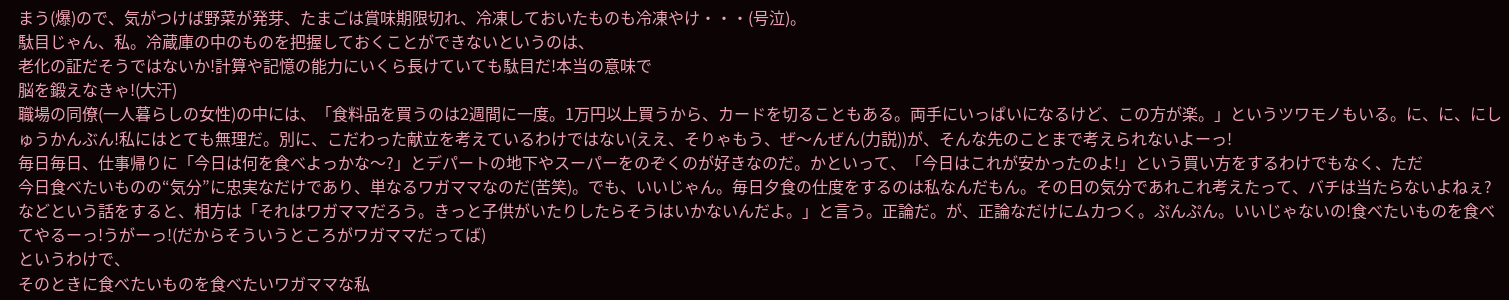まう(爆)ので、気がつけば野菜が発芽、たまごは賞味期限切れ、冷凍しておいたものも冷凍やけ・・・(号泣)。
駄目じゃん、私。冷蔵庫の中のものを把握しておくことができないというのは、
老化の証だそうではないか!計算や記憶の能力にいくら長けていても駄目だ!本当の意味で
脳を鍛えなきゃ!(大汗)
職場の同僚(一人暮らしの女性)の中には、「食料品を買うのは2週間に一度。1万円以上買うから、カードを切ることもある。両手にいっぱいになるけど、この方が楽。」というツワモノもいる。に、に、にしゅうかんぶん!私にはとても無理だ。別に、こだわった献立を考えているわけではない(ええ、そりゃもう、ぜ〜んぜん(力説))が、そんな先のことまで考えられないよーっ!
毎日毎日、仕事帰りに「今日は何を食べよっかな〜?」とデパートの地下やスーパーをのぞくのが好きなのだ。かといって、「今日はこれが安かったのよ!」という買い方をするわけでもなく、ただ
今日食べたいものの“気分”に忠実なだけであり、単なるワガママなのだ(苦笑)。でも、いいじゃん。毎日夕食の仕度をするのは私なんだもん。その日の気分であれこれ考えたって、バチは当たらないよねぇ?
などという話をすると、相方は「それはワガママだろう。きっと子供がいたりしたらそうはいかないんだよ。」と言う。正論だ。が、正論なだけにムカつく。ぷんぷん。いいじゃないの!食べたいものを食べてやるーっ!うがーっ!(だからそういうところがワガママだってば)
というわけで、
そのときに食べたいものを食べたいワガママな私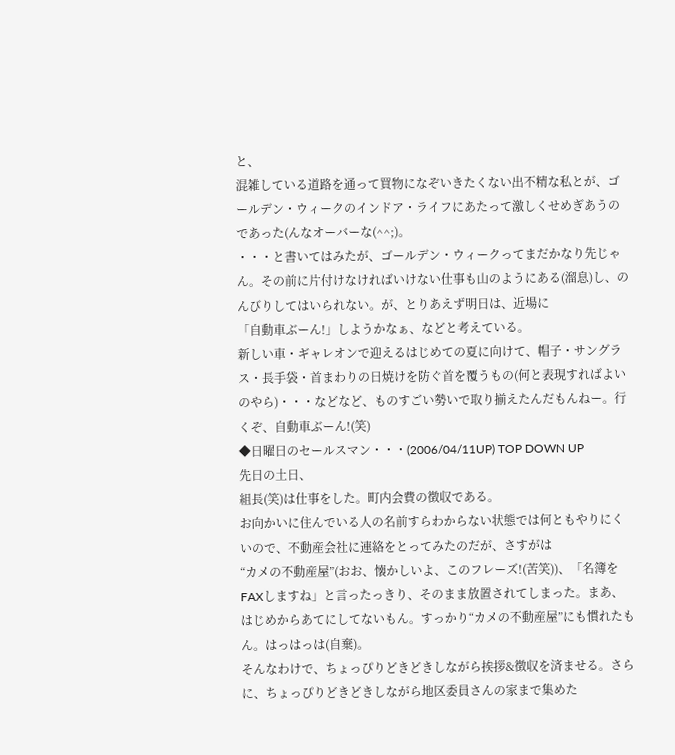と、
混雑している道路を通って買物になぞいきたくない出不精な私とが、ゴールデン・ウィークのインドア・ライフにあたって激しくせめぎあうのであった(んなオーバーな(^^;)。
・・・と書いてはみたが、ゴールデン・ウィークってまだかなり先じゃん。その前に片付けなければいけない仕事も山のようにある(溜息)し、のんびりしてはいられない。が、とりあえず明日は、近場に
「自動車ぶーん!」しようかなぁ、などと考えている。
新しい車・ギャレオンで迎えるはじめての夏に向けて、帽子・サングラス・長手袋・首まわりの日焼けを防ぐ首を覆うもの(何と表現すればよいのやら)・・・などなど、ものすごい勢いで取り揃えたんだもんねー。行くぞ、自動車ぶーん!(笑)
◆日曜日のセールスマン・・・(2006/04/11UP) TOP DOWN UP
先日の土日、
組長(笑)は仕事をした。町内会費の徴収である。
お向かいに住んでいる人の名前すらわからない状態では何ともやりにくいので、不動産会社に連絡をとってみたのだが、さすがは
“カメの不動産屋”(おお、懐かしいよ、このフレーズ!(苦笑))、「名簿をFAXしますね」と言ったっきり、そのまま放置されてしまった。まあ、はじめからあてにしてないもん。すっかり“カメの不動産屋”にも慣れたもん。はっはっは(自棄)。
そんなわけで、ちょっぴりどきどきしながら挨拶&徴収を済ませる。さらに、ちょっぴりどきどきしながら地区委員さんの家まで集めた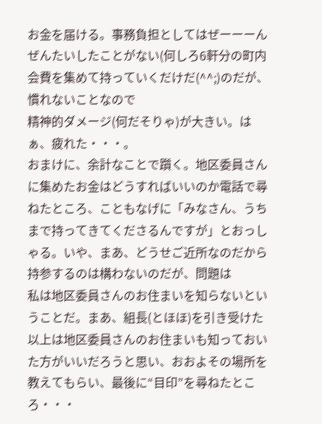お金を届ける。事務負担としてはぜーーーんぜんたいしたことがない(何しろ6軒分の町内会費を集めて持っていくだけだ(^^;)のだが、慣れないことなので
精神的ダメージ(何だそりゃ)が大きい。はぁ、疲れた・・・。
おまけに、余計なことで躓く。地区委員さんに集めたお金はどうすればいいのか電話で尋ねたところ、こともなげに「みなさん、うちまで持ってきてくださるんですが」とおっしゃる。いや、まあ、どうせご近所なのだから持参するのは構わないのだが、問題は
私は地区委員さんのお住まいを知らないということだ。まあ、組長(とほほ)を引き受けた以上は地区委員さんのお住まいも知っておいた方がいいだろうと思い、おおよその場所を教えてもらい、最後に“目印”を尋ねたところ・・・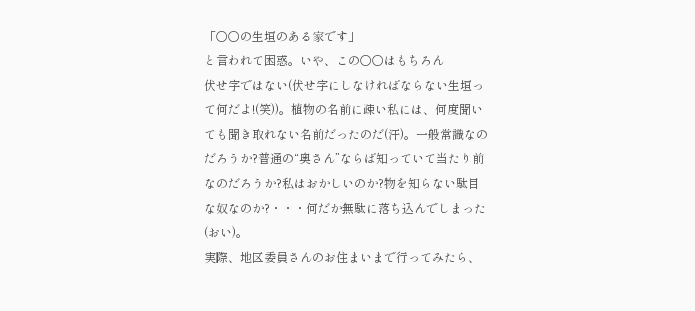「○○の生垣のある家です」
と言われて困惑。いや、この○○はもちろん
伏せ字ではない(伏せ字にしなければならない生垣って何だよ!(笑))。植物の名前に疎い私には、何度聞いても聞き取れない名前だったのだ(汗)。一般常識なのだろうか?普通の“奥さん”ならば知っていて当たり前なのだろうか?私はおかしいのか?物を知らない駄目な奴なのか?・・・何だか無駄に落ち込んでしまった(おい)。
実際、地区委員さんのお住まいまで行ってみたら、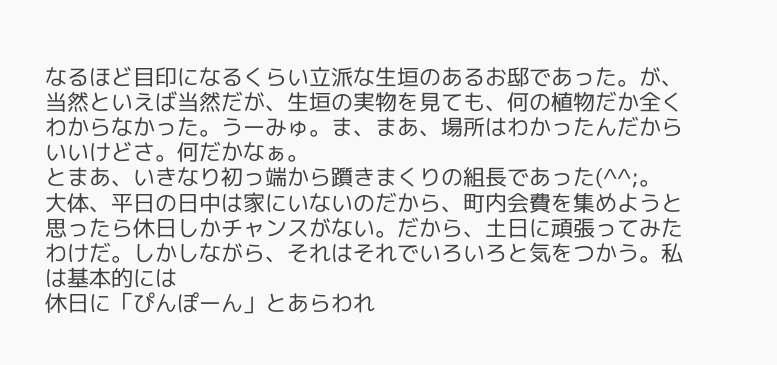なるほど目印になるくらい立派な生垣のあるお邸であった。が、当然といえば当然だが、生垣の実物を見ても、何の植物だか全くわからなかった。うーみゅ。ま、まあ、場所はわかったんだからいいけどさ。何だかなぁ。
とまあ、いきなり初っ端から躓きまくりの組長であった(^^;。
大体、平日の日中は家にいないのだから、町内会費を集めようと思ったら休日しかチャンスがない。だから、土日に頑張ってみたわけだ。しかしながら、それはそれでいろいろと気をつかう。私は基本的には
休日に「ぴんぽーん」とあらわれ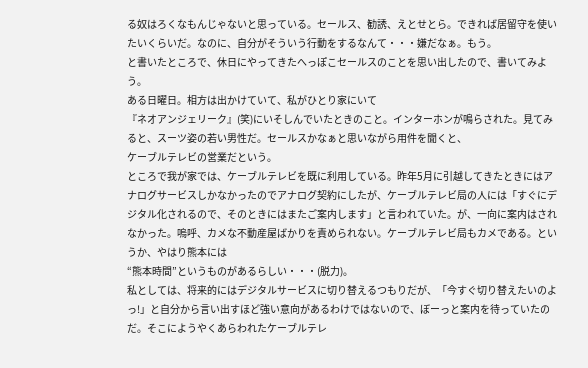る奴はろくなもんじゃないと思っている。セールス、勧誘、えとせとら。できれば居留守を使いたいくらいだ。なのに、自分がそういう行動をするなんて・・・嫌だなぁ。もう。
と書いたところで、休日にやってきたへっぽこセールスのことを思い出したので、書いてみよう。
ある日曜日。相方は出かけていて、私がひとり家にいて
『ネオアンジェリーク』(笑)にいそしんでいたときのこと。インターホンが鳴らされた。見てみると、スーツ姿の若い男性だ。セールスかなぁと思いながら用件を聞くと、
ケーブルテレビの営業だという。
ところで我が家では、ケーブルテレビを既に利用している。昨年5月に引越してきたときにはアナログサービスしかなかったのでアナログ契約にしたが、ケーブルテレビ局の人には「すぐにデジタル化されるので、そのときにはまたご案内します」と言われていた。が、一向に案内はされなかった。嗚呼、カメな不動産屋ばかりを責められない。ケーブルテレビ局もカメである。というか、やはり熊本には
“熊本時間”というものがあるらしい・・・(脱力)。
私としては、将来的にはデジタルサービスに切り替えるつもりだが、「今すぐ切り替えたいのよっ!」と自分から言い出すほど強い意向があるわけではないので、ぼーっと案内を待っていたのだ。そこにようやくあらわれたケーブルテレ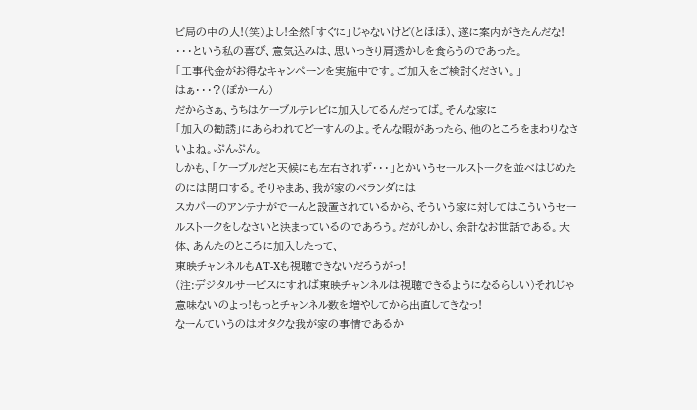ビ局の中の人!(笑)よし!全然「すぐに」じゃないけど(とほほ)、遂に案内がきたんだな!
・・・という私の喜び、意気込みは、思いっきり肩透かしを食らうのであった。
「工事代金がお得なキャンペーンを実施中です。ご加入をご検討ください。」
はぁ・・・?(ぽかーん)
だからさぁ、うちはケーブルテレビに加入してるんだってば。そんな家に
「加入の勧誘」にあらわれてどーすんのよ。そんな暇があったら、他のところをまわりなさいよね。ぷんぷん。
しかも、「ケーブルだと天候にも左右されず・・・」とかいうセールストークを並べはじめたのには閉口する。そりゃまあ、我が家のベランダには
スカパーのアンテナがでーんと設置されているから、そういう家に対してはこういうセールストークをしなさいと決まっているのであろう。だがしかし、余計なお世話である。大体、あんたのところに加入したって、
東映チャンネルもAT-Xも視聴できないだろうがっ!
(注:デジタルサービスにすれば東映チャンネルは視聴できるようになるらしい)それじゃ意味ないのよっ!もっとチャンネル数を増やしてから出直してきなっ!
なーんていうのはオタクな我が家の事情であるか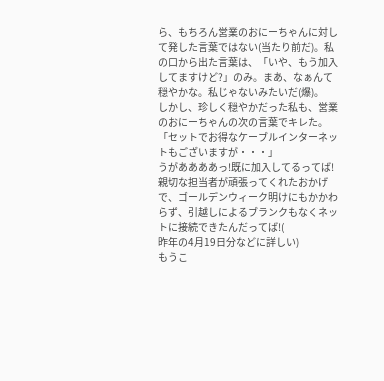ら、もちろん営業のおにーちゃんに対して発した言葉ではない(当たり前だ)。私の口から出た言葉は、「いや、もう加入してますけど?」のみ。まあ、なぁんて穏やかな。私じゃないみたいだ(爆)。
しかし、珍しく穏やかだった私も、営業のおにーちゃんの次の言葉でキレた。
「セットでお得なケーブルインターネットもございますが・・・」
うがああああっ!既に加入してるってば!親切な担当者が頑張ってくれたおかげで、ゴールデンウィーク明けにもかかわらず、引越しによるブランクもなくネットに接続できたんだってば!(
昨年の4月19日分などに詳しい)
もうこ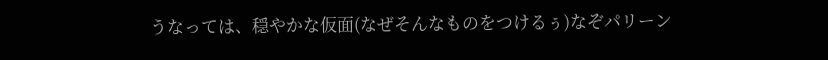うなっては、穏やかな仮面(なぜそんなものをつけるぅ)なぞパリーン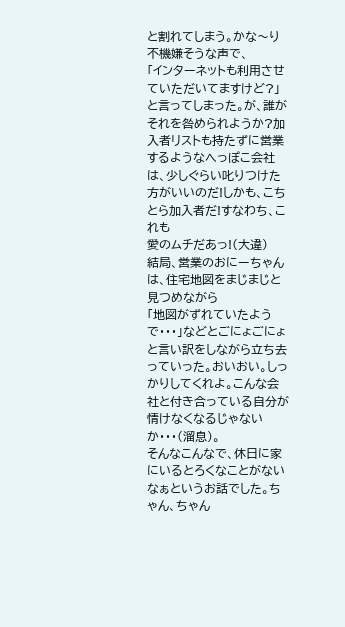と割れてしまう。かな〜り不機嫌そうな声で、
「インターネットも利用させていただいてますけど?」と言ってしまった。が、誰がそれを咎められようか?加入者リストも持たずに営業するようなへっぽこ会社は、少しぐらい叱りつけた方がいいのだ!しかも、こちとら加入者だ!すなわち、これも
愛のムチだあっ!(大違)
結局、営業のおにーちゃんは、住宅地図をまじまじと見つめながら
「地図がずれていたようで・・・」などとごにょごにょと言い訳をしながら立ち去っていった。おいおい。しっかりしてくれよ。こんな会社と付き合っている自分が情けなくなるじゃないか・・・(溜息)。
そんなこんなで、休日に家にいるとろくなことがないなぁというお話でした。ちゃん、ちゃん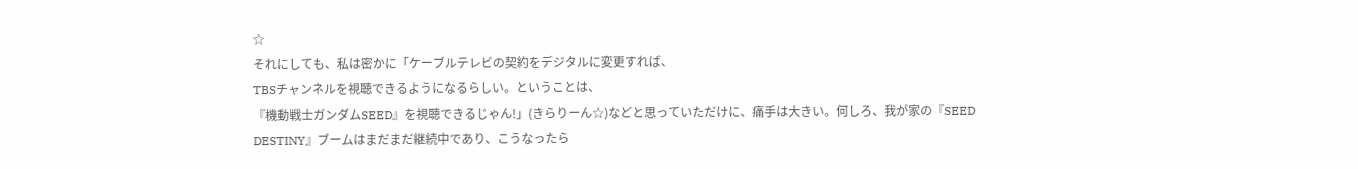☆
それにしても、私は密かに「ケーブルテレビの契約をデジタルに変更すれば、
TBSチャンネルを視聴できるようになるらしい。ということは、
『機動戦士ガンダムSEED』を視聴できるじゃん!」(きらりーん☆)などと思っていただけに、痛手は大きい。何しろ、我が家の『SEED DESTINY』ブームはまだまだ継続中であり、こうなったら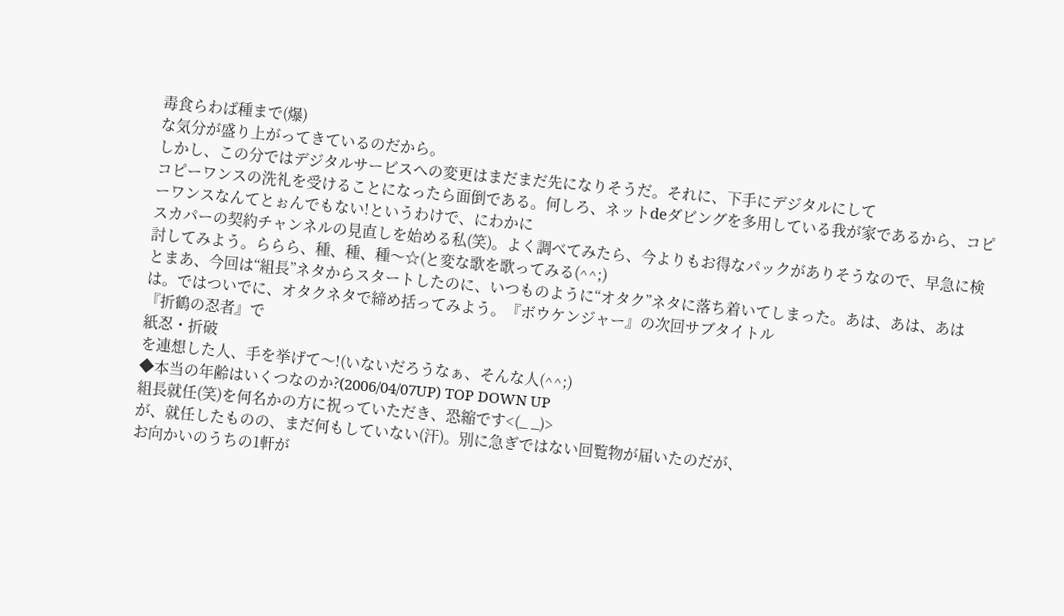毒食らわば種まで(爆)
な気分が盛り上がってきているのだから。
しかし、この分ではデジタルサービスへの変更はまだまだ先になりそうだ。それに、下手にデジタルにして
コピーワンスの洗礼を受けることになったら面倒である。何しろ、ネットdeダビングを多用している我が家であるから、コピーワンスなんてとぉんでもない!というわけで、にわかに
スカパーの契約チャンネルの見直しを始める私(笑)。よく調べてみたら、今よりもお得なパックがありそうなので、早急に検討してみよう。ららら、種、種、種〜☆(と変な歌を歌ってみる(^^;)
とまあ、今回は“組長”ネタからスタートしたのに、いつものように“オタク”ネタに落ち着いてしまった。あは、あは、あはは。ではついでに、オタクネタで締め括ってみよう。『ボウケンジャー』の次回サブタイトル
『折鶴の忍者』で
紙忍・折破
を連想した人、手を挙げて〜!(いないだろうなぁ、そんな人(^^;)
◆本当の年齢はいくつなのか?(2006/04/07UP) TOP DOWN UP
組長就任(笑)を何名かの方に祝っていただき、恐縮です<(_ _)>
が、就任したものの、まだ何もしていない(汗)。別に急ぎではない回覧物が届いたのだが、
お向かいのうちの1軒が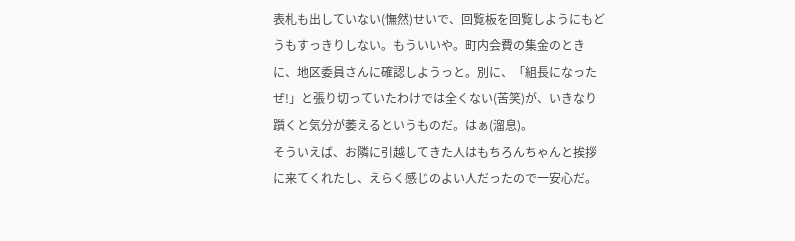表札も出していない(憮然)せいで、回覧板を回覧しようにもどうもすっきりしない。もういいや。町内会費の集金のときに、地区委員さんに確認しようっと。別に、「組長になったぜ!」と張り切っていたわけでは全くない(苦笑)が、いきなり躓くと気分が萎えるというものだ。はぁ(溜息)。
そういえば、お隣に引越してきた人はもちろんちゃんと挨拶に来てくれたし、えらく感じのよい人だったので一安心だ。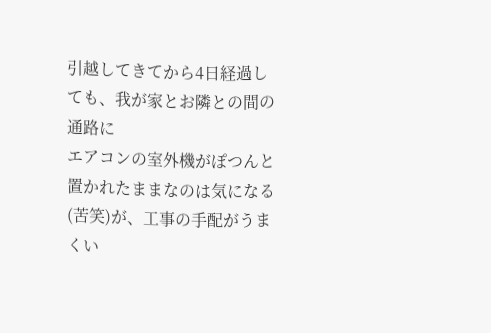引越してきてから4日経過しても、我が家とお隣との間の通路に
エアコンの室外機がぽつんと置かれたままなのは気になる(苦笑)が、工事の手配がうまくい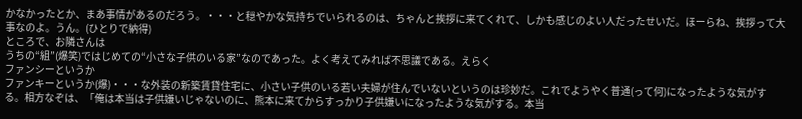かなかったとか、まあ事情があるのだろう。・・・と穏やかな気持ちでいられるのは、ちゃんと挨拶に来てくれて、しかも感じのよい人だったせいだ。ほーらね、挨拶って大事なのよ。うん。(ひとりで納得)
ところで、お隣さんは
うちの“組”(爆笑)ではじめての“小さな子供のいる家”なのであった。よく考えてみれば不思議である。えらく
ファンシーというか
ファンキーというか(爆)・・・な外装の新築賃貸住宅に、小さい子供のいる若い夫婦が住んでいないというのは珍妙だ。これでようやく普通(って何)になったような気がする。相方なぞは、「俺は本当は子供嫌いじゃないのに、熊本に来てからすっかり子供嫌いになったような気がする。本当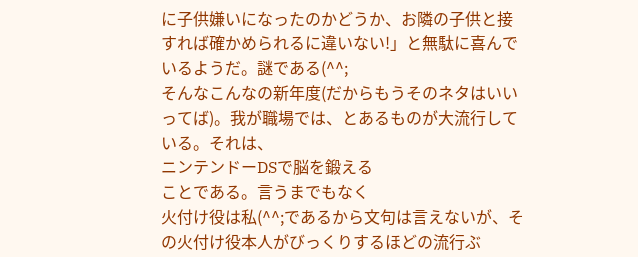に子供嫌いになったのかどうか、お隣の子供と接すれば確かめられるに違いない!」と無駄に喜んでいるようだ。謎である(^^;
そんなこんなの新年度(だからもうそのネタはいいってば)。我が職場では、とあるものが大流行している。それは、
ニンテンドーDSで脳を鍛える
ことである。言うまでもなく
火付け役は私(^^;であるから文句は言えないが、その火付け役本人がびっくりするほどの流行ぶ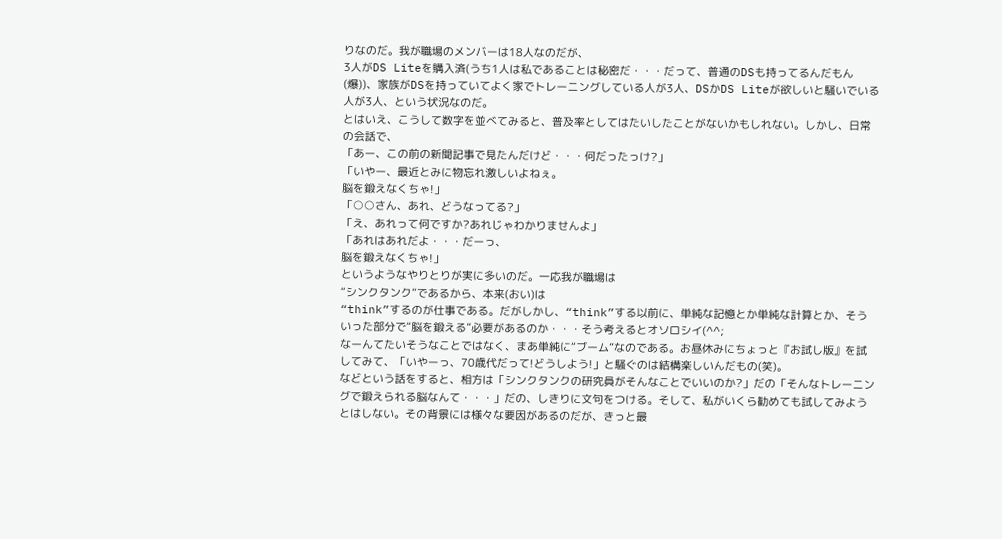りなのだ。我が職場のメンバーは18人なのだが、
3人がDS Liteを購入済(うち1人は私であることは秘密だ・・・だって、普通のDSも持ってるんだもん(爆))、家族がDSを持っていてよく家でトレーニングしている人が3人、DSかDS Liteが欲しいと騒いでいる人が3人、という状況なのだ。
とはいえ、こうして数字を並べてみると、普及率としてはたいしたことがないかもしれない。しかし、日常の会話で、
「あー、この前の新聞記事で見たんだけど・・・何だったっけ?」
「いやー、最近とみに物忘れ激しいよねぇ。
脳を鍛えなくちゃ!」
「○○さん、あれ、どうなってる?」
「え、あれって何ですか?あれじゃわかりませんよ」
「あれはあれだよ・・・だーっ、
脳を鍛えなくちゃ!」
というようなやりとりが実に多いのだ。一応我が職場は
“シンクタンク”であるから、本来(おい)は
“think”するのが仕事である。だがしかし、“think”する以前に、単純な記憶とか単純な計算とか、そういった部分で“脳を鍛える”必要があるのか・・・そう考えるとオソロシイ(^^;
なーんてたいそうなことではなく、まあ単純に“ブーム”なのである。お昼休みにちょっと『お試し版』を試してみて、「いやーっ、70歳代だって!どうしよう!」と騒ぐのは結構楽しいんだもの(笑)。
などという話をすると、相方は「シンクタンクの研究員がそんなことでいいのか?」だの「そんなトレーニングで鍛えられる脳なんて・・・」だの、しきりに文句をつける。そして、私がいくら勧めても試してみようとはしない。その背景には様々な要因があるのだが、きっと最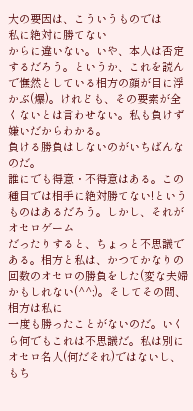大の要因は、こういうものでは
私に絶対に勝てない
からに違いない。いや、本人は否定するだろう。というか、これを読んで憮然としている相方の顔が目に浮かぶ(爆)。けれども、その要素が全くないとは言わせない。私も負けず嫌いだからわかる。
負ける勝負はしないのがいちばんなのだ。
誰にでも得意・不得意はある。この種目では相手に絶対勝てない!というものはあるだろう。しかし、それが
オセロゲーム
だったりすると、ちょっと不思議である。相方と私は、かつてかなりの回数のオセロの勝負をした(変な夫婦かもしれない(^^;)。そしてその間、相方は私に
一度も勝ったことがないのだ。いくら何でもこれは不思議だ。私は別にオセロ名人(何だそれ)ではないし、もち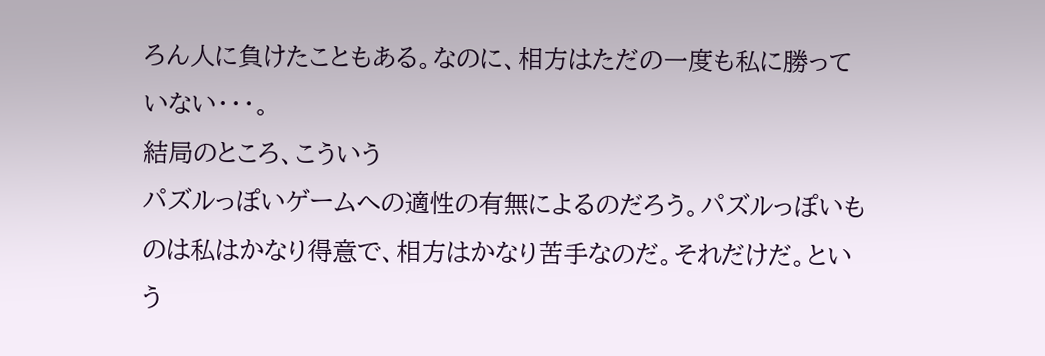ろん人に負けたこともある。なのに、相方はただの一度も私に勝っていない・・・。
結局のところ、こういう
パズルっぽいゲームへの適性の有無によるのだろう。パズルっぽいものは私はかなり得意で、相方はかなり苦手なのだ。それだけだ。という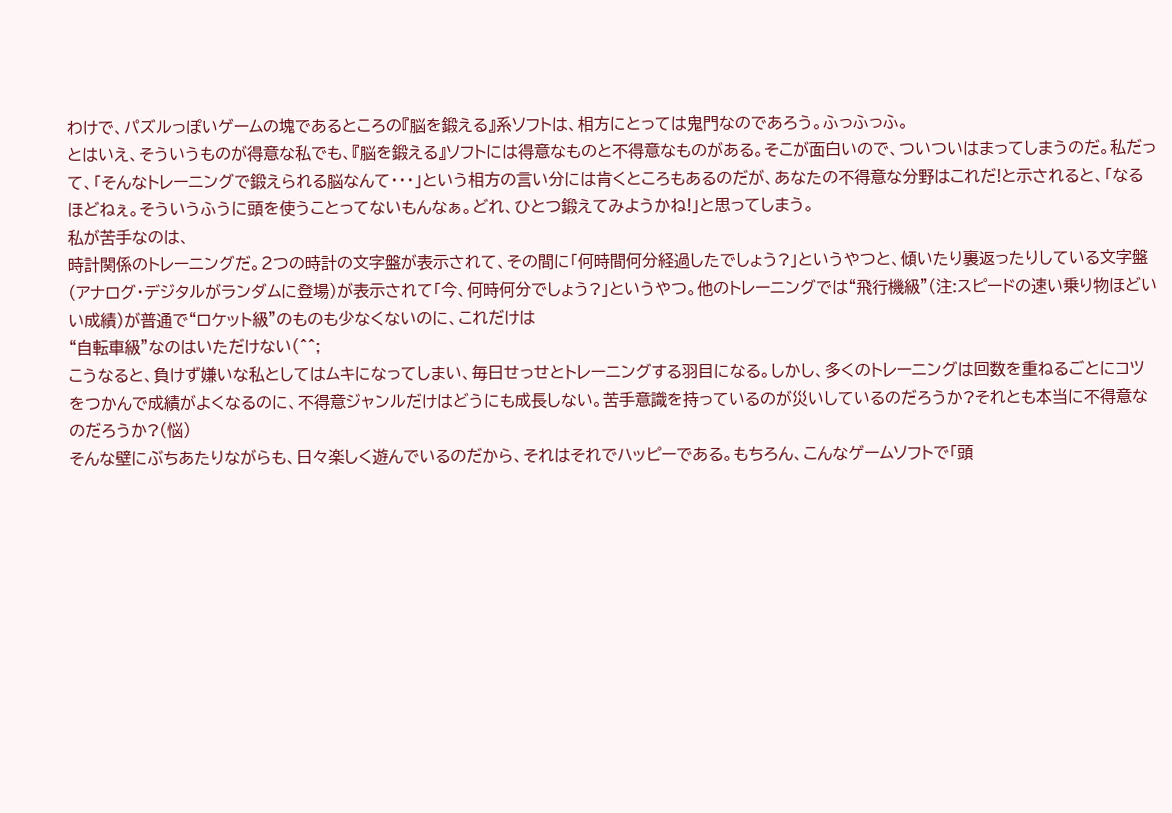わけで、パズルっぽいゲームの塊であるところの『脳を鍛える』系ソフトは、相方にとっては鬼門なのであろう。ふっふっふ。
とはいえ、そういうものが得意な私でも、『脳を鍛える』ソフトには得意なものと不得意なものがある。そこが面白いので、ついついはまってしまうのだ。私だって、「そんなトレーニングで鍛えられる脳なんて・・・」という相方の言い分には肯くところもあるのだが、あなたの不得意な分野はこれだ!と示されると、「なるほどねぇ。そういうふうに頭を使うことってないもんなぁ。どれ、ひとつ鍛えてみようかね!」と思ってしまう。
私が苦手なのは、
時計関係のトレーニングだ。2つの時計の文字盤が表示されて、その間に「何時間何分経過したでしょう?」というやつと、傾いたり裏返ったりしている文字盤(アナログ・デジタルがランダムに登場)が表示されて「今、何時何分でしょう?」というやつ。他のトレーニングでは“飛行機級”(注:スピードの速い乗り物ほどいい成績)が普通で“ロケット級”のものも少なくないのに、これだけは
“自転車級”なのはいただけない(^^;
こうなると、負けず嫌いな私としてはムキになってしまい、毎日せっせとトレーニングする羽目になる。しかし、多くのトレーニングは回数を重ねるごとにコツをつかんで成績がよくなるのに、不得意ジャンルだけはどうにも成長しない。苦手意識を持っているのが災いしているのだろうか?それとも本当に不得意なのだろうか?(悩)
そんな壁にぶちあたりながらも、日々楽しく遊んでいるのだから、それはそれでハッピーである。もちろん、こんなゲームソフトで「頭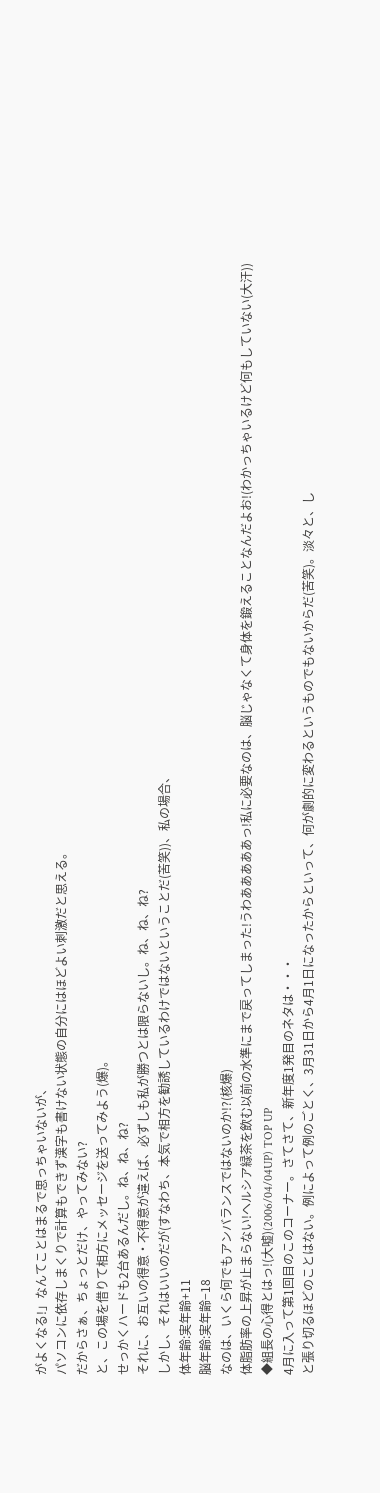がよくなる!」なんてことはまるで思っちゃいないが、
パソコンに依存しまくりで計算もできず漢字も書けない状態の自分にはほどよい刺激だと思える。
だからさぁ、ちょっとだけ、やってみない?
と、この場を借りて相方にメッセージを送ってみよう(爆)。
せっかくハードも2台あるんだし。ね、ね、ね?
それに、お互いの得意・不得意が違えば、必ずしも私が勝つとは限らないし。ね、ね、ね?
しかし、それはいいのだが(すなわち、本気で相方を勧誘しているわけではないということだ(苦笑))、私の場合、
体年齢:実年齢+11
脳年齢:実年齢−18
なのは、いくら何でもアンバランスではないのか!?(核爆)
体脂肪率の上昇が止まらない!ヘルシア緑茶を飲む以前の水準にまで戻ってしまった!うわあああああっ!私に必要なのは、脳じゃなくて身体を鍛えることなんだよお!(わかっちゃいるけど何もしていない(大汗))
◆組長の心得とはっ!(大嘘)(2006/04/04UP) TOP UP
4月に入って第1回目のこのコーナー。さてさて、新年度1発目のネタは・・・
と張り切るほどのことはない。例によって例のごとく、3月31日から4月1日になったからといって、何が劇的に変わるというものでもないからだ(苦笑)。淡々と、し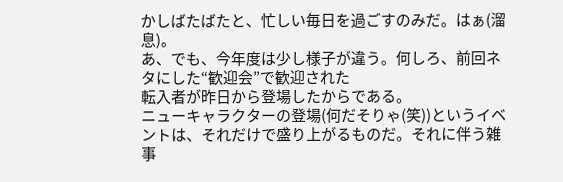かしばたばたと、忙しい毎日を過ごすのみだ。はぁ(溜息)。
あ、でも、今年度は少し様子が違う。何しろ、前回ネタにした“歓迎会”で歓迎された
転入者が昨日から登場したからである。
ニューキャラクターの登場(何だそりゃ(笑))というイベントは、それだけで盛り上がるものだ。それに伴う雑事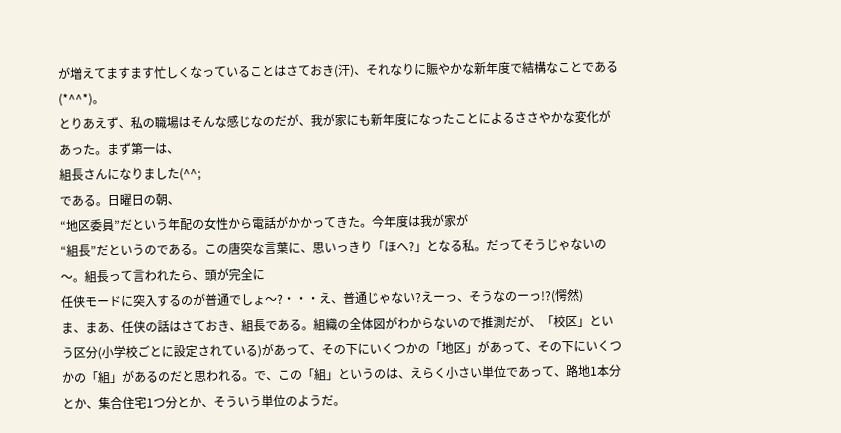が増えてますます忙しくなっていることはさておき(汗)、それなりに賑やかな新年度で結構なことである(*^^*)。
とりあえず、私の職場はそんな感じなのだが、我が家にも新年度になったことによるささやかな変化があった。まず第一は、
組長さんになりました(^^;
である。日曜日の朝、
“地区委員”だという年配の女性から電話がかかってきた。今年度は我が家が
“組長”だというのである。この唐突な言葉に、思いっきり「ほへ?」となる私。だってそうじゃないの〜。組長って言われたら、頭が完全に
任侠モードに突入するのが普通でしょ〜?・・・え、普通じゃない?えーっ、そうなのーっ!?(愕然)
ま、まあ、任侠の話はさておき、組長である。組織の全体図がわからないので推測だが、「校区」という区分(小学校ごとに設定されている)があって、その下にいくつかの「地区」があって、その下にいくつかの「組」があるのだと思われる。で、この「組」というのは、えらく小さい単位であって、路地1本分とか、集合住宅1つ分とか、そういう単位のようだ。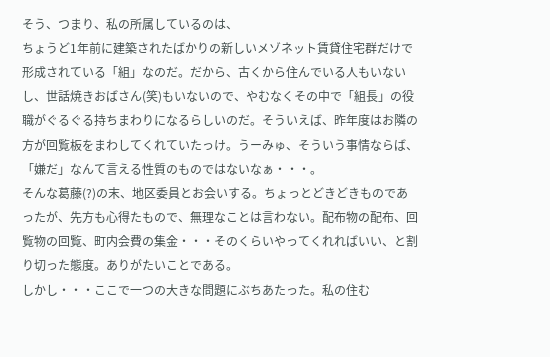そう、つまり、私の所属しているのは、
ちょうど1年前に建築されたばかりの新しいメゾネット賃貸住宅群だけで形成されている「組」なのだ。だから、古くから住んでいる人もいないし、世話焼きおばさん(笑)もいないので、やむなくその中で「組長」の役職がぐるぐる持ちまわりになるらしいのだ。そういえば、昨年度はお隣の方が回覧板をまわしてくれていたっけ。うーみゅ、そういう事情ならば、「嫌だ」なんて言える性質のものではないなぁ・・・。
そんな葛藤(?)の末、地区委員とお会いする。ちょっとどきどきものであったが、先方も心得たもので、無理なことは言わない。配布物の配布、回覧物の回覧、町内会費の集金・・・そのくらいやってくれればいい、と割り切った態度。ありがたいことである。
しかし・・・ここで一つの大きな問題にぶちあたった。私の住む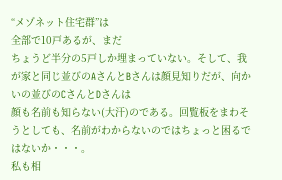“メゾネット住宅群”は
全部で10戸あるが、まだ
ちょうど半分の5戸しか埋まっていない。そして、我が家と同じ並びのAさんとBさんは顔見知りだが、向かいの並びのCさんとDさんは
顔も名前も知らない(大汗)のである。回覧板をまわそうとしても、名前がわからないのではちょっと困るではないか・・・。
私も相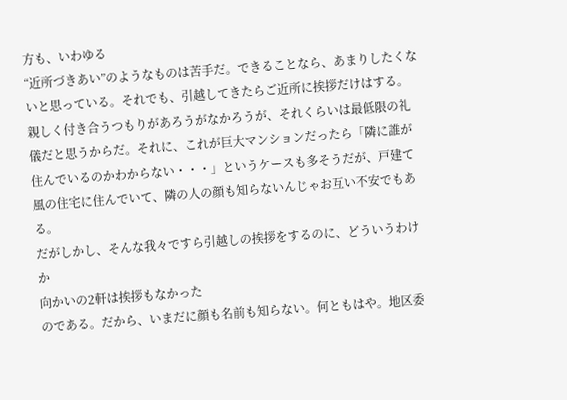方も、いわゆる
“近所づきあい”のようなものは苦手だ。できることなら、あまりしたくないと思っている。それでも、引越してきたらご近所に挨拶だけはする。親しく付き合うつもりがあろうがなかろうが、それくらいは最低限の礼儀だと思うからだ。それに、これが巨大マンションだったら「隣に誰が住んでいるのかわからない・・・」というケースも多そうだが、戸建て風の住宅に住んでいて、隣の人の顔も知らないんじゃお互い不安でもある。
だがしかし、そんな我々ですら引越しの挨拶をするのに、どういうわけか
向かいの2軒は挨拶もなかった
のである。だから、いまだに顔も名前も知らない。何ともはや。地区委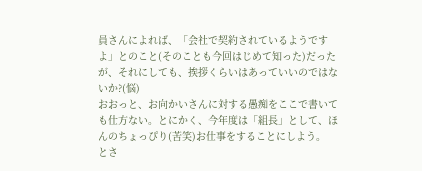員さんによれば、「会社で契約されているようですよ」とのこと(そのことも今回はじめて知った)だったが、それにしても、挨拶くらいはあっていいのではないか?(悩)
おおっと、お向かいさんに対する愚痴をここで書いても仕方ない。とにかく、今年度は「組長」として、ほんのちょっぴり(苦笑)お仕事をすることにしよう。
とさ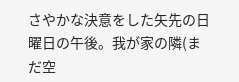さやかな決意をした矢先の日曜日の午後。我が家の隣(まだ空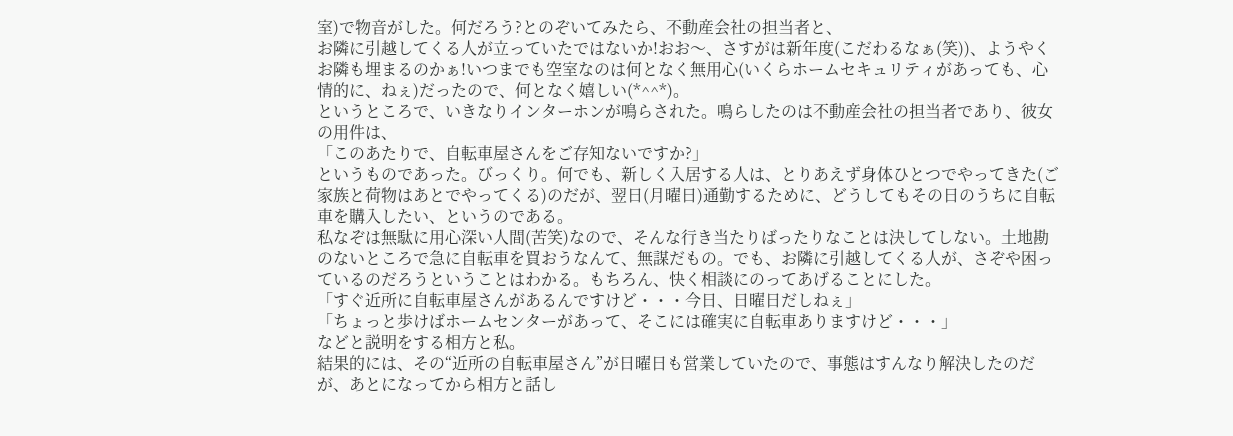室)で物音がした。何だろう?とのぞいてみたら、不動産会社の担当者と、
お隣に引越してくる人が立っていたではないか!おお〜、さすがは新年度(こだわるなぁ(笑))、ようやくお隣も埋まるのかぁ!いつまでも空室なのは何となく無用心(いくらホームセキュリティがあっても、心情的に、ねぇ)だったので、何となく嬉しい(*^^*)。
というところで、いきなりインターホンが鳴らされた。鳴らしたのは不動産会社の担当者であり、彼女の用件は、
「このあたりで、自転車屋さんをご存知ないですか?」
というものであった。びっくり。何でも、新しく入居する人は、とりあえず身体ひとつでやってきた(ご家族と荷物はあとでやってくる)のだが、翌日(月曜日)通勤するために、どうしてもその日のうちに自転車を購入したい、というのである。
私なぞは無駄に用心深い人間(苦笑)なので、そんな行き当たりばったりなことは決してしない。土地勘のないところで急に自転車を買おうなんて、無謀だもの。でも、お隣に引越してくる人が、さぞや困っているのだろうということはわかる。もちろん、快く相談にのってあげることにした。
「すぐ近所に自転車屋さんがあるんですけど・・・今日、日曜日だしねぇ」
「ちょっと歩けばホームセンターがあって、そこには確実に自転車ありますけど・・・」
などと説明をする相方と私。
結果的には、その“近所の自転車屋さん”が日曜日も営業していたので、事態はすんなり解決したのだが、あとになってから相方と話し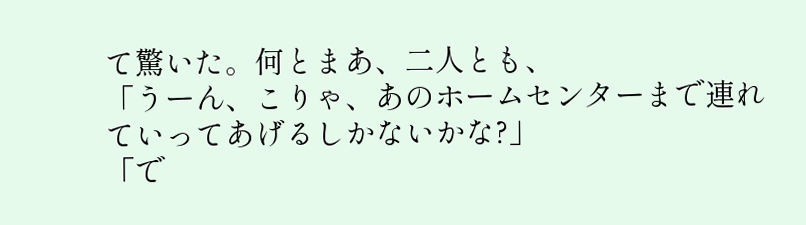て驚いた。何とまあ、二人とも、
「うーん、こりゃ、あのホームセンターまで連れていってあげるしかないかな?」
「で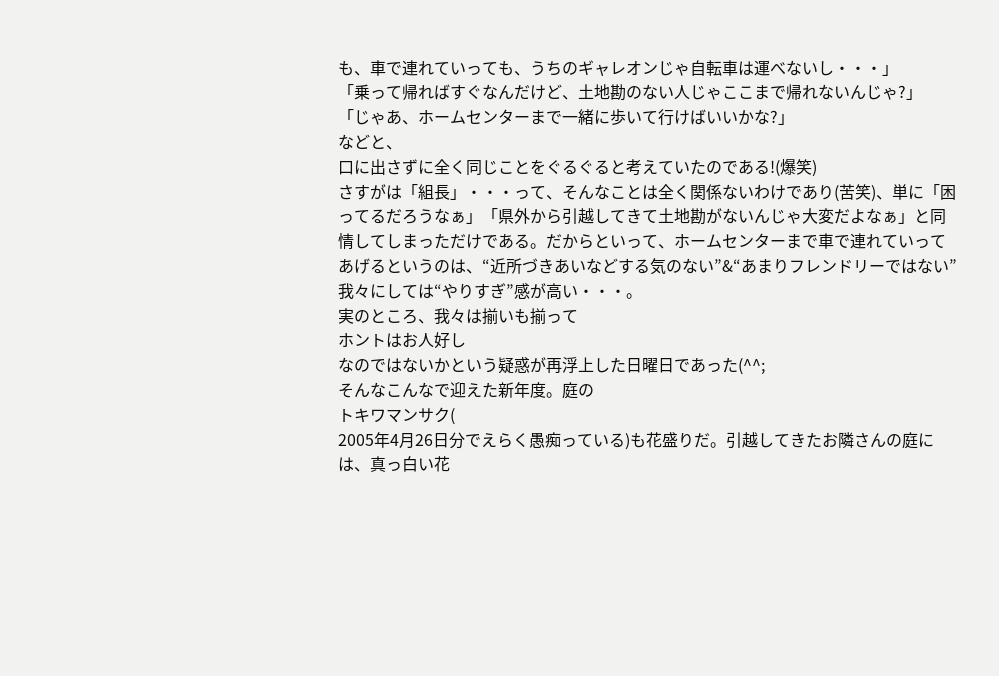も、車で連れていっても、うちのギャレオンじゃ自転車は運べないし・・・」
「乗って帰ればすぐなんだけど、土地勘のない人じゃここまで帰れないんじゃ?」
「じゃあ、ホームセンターまで一緒に歩いて行けばいいかな?」
などと、
口に出さずに全く同じことをぐるぐると考えていたのである!(爆笑)
さすがは「組長」・・・って、そんなことは全く関係ないわけであり(苦笑)、単に「困ってるだろうなぁ」「県外から引越してきて土地勘がないんじゃ大変だよなぁ」と同情してしまっただけである。だからといって、ホームセンターまで車で連れていってあげるというのは、“近所づきあいなどする気のない”&“あまりフレンドリーではない”我々にしては“やりすぎ”感が高い・・・。
実のところ、我々は揃いも揃って
ホントはお人好し
なのではないかという疑惑が再浮上した日曜日であった(^^;
そんなこんなで迎えた新年度。庭の
トキワマンサク(
2005年4月26日分でえらく愚痴っている)も花盛りだ。引越してきたお隣さんの庭には、真っ白い花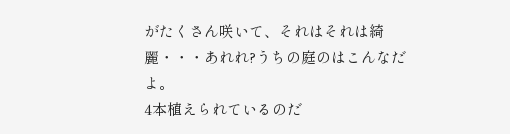がたくさん咲いて、それはそれは綺麗・・・あれれ?うちの庭のはこんなだよ。
4本植えられているのだ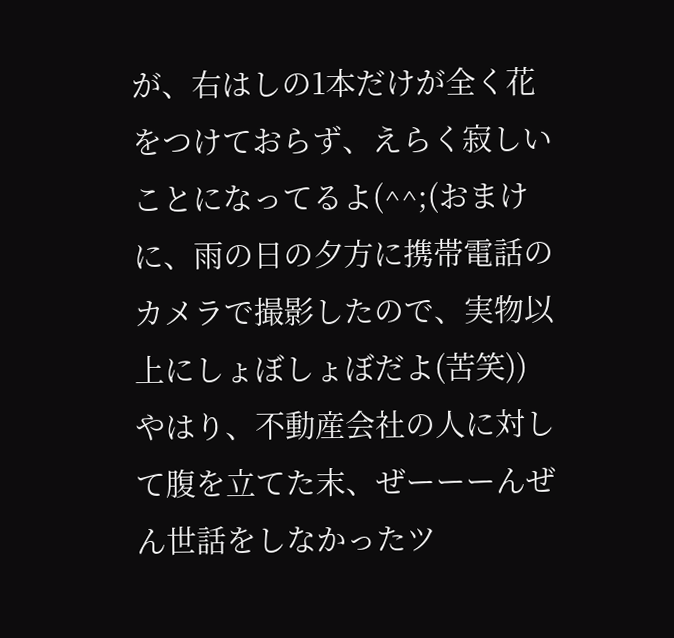が、右はしの1本だけが全く花をつけておらず、えらく寂しいことになってるよ(^^;(おまけに、雨の日の夕方に携帯電話のカメラで撮影したので、実物以上にしょぼしょぼだよ(苦笑))
やはり、不動産会社の人に対して腹を立てた末、ぜーーーんぜん世話をしなかったツ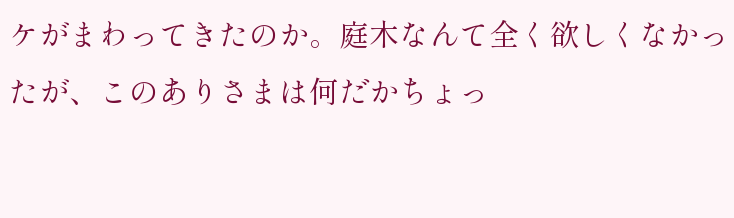ケがまわってきたのか。庭木なんて全く欲しくなかったが、このありさまは何だかちょっ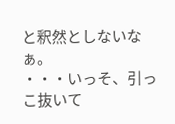と釈然としないなぁ。
・・・いっそ、引っこ抜いて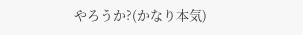やろうか?(かなり本気)